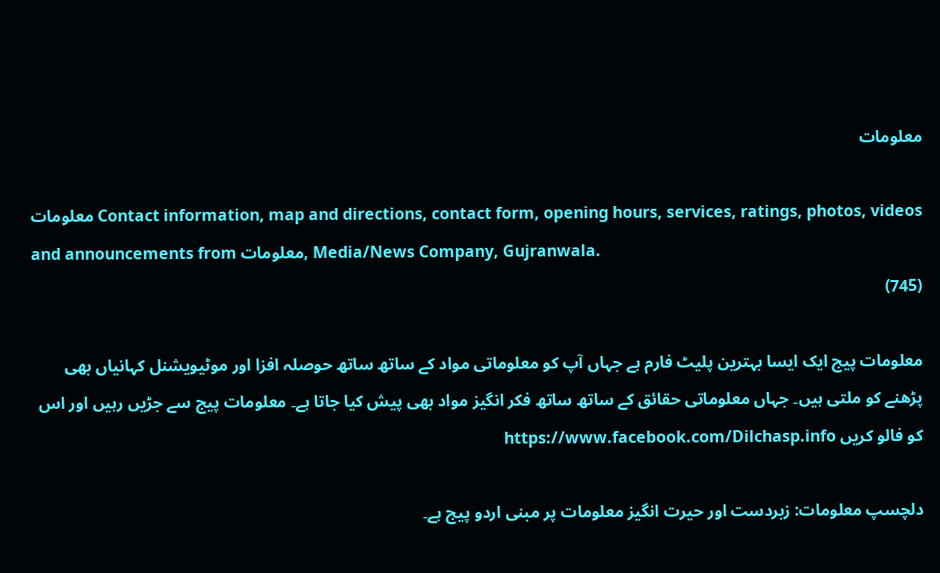معلومات

معلومات Contact information, map and directions, contact form, opening hours, services, ratings, photos, videos and announcements from معلومات, Media/News Company, Gujranwala.
(745)

معلومات پیج ایک ایسا بہترین پلیٹ فارم ہے جہاں آپ کو معلوماتی مواد کے ساتھ ساتھ حوصلہ افزا اور موٹیویشنل کہانیاں بھی پڑھنے کو ملتی ہیں۔ جہاں معلوماتی حقائق کے ساتھ ساتھ فکر انگیز مواد بھی پیش کیا جاتا ہے۔ معلومات پیج سے جڑیں رہیں اور اس کو فالو کریں https://www.facebook.com/Dilchasp.info

دلچسپ معلومات: زبردست اور حیرت انگیز معلومات پر مبنی اردو پیج ہے۔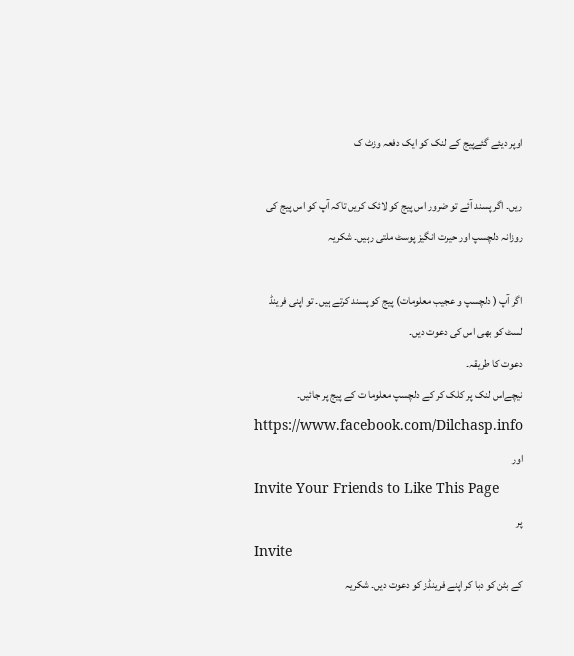اوپر دیئے گئےپیج کے لنک کو ایک دفعہ وزٹ ک

ریں۔ اگر پسند آئے تو ضرور اس پیج کو لائک کریں تاکہ آپ کو اس پیج کی روزانہ دلچسپ اور حیرت انگیز پوسٹ ملتی رہیں۔ شکریہ

اگر آپ ( دلچسپ و عجیب معلومات) پیج کو پسند کرتے ہیں۔ تو اپنی فرینڈ لسٹ کو بھی اس کی دعوت دیں۔
دعوت کا طریقہ۔
نیچےاس لنک پر کلک کر کے دلچسپ معلوما ت کے پیج پر جائیں۔
https://www.facebook.com/Dilchasp.info
اور
Invite Your Friends to Like This Page
پر
Invite
کے بٹن کو دبا کر اپنے فرینڈز کو دعوت دیں۔ شکریہ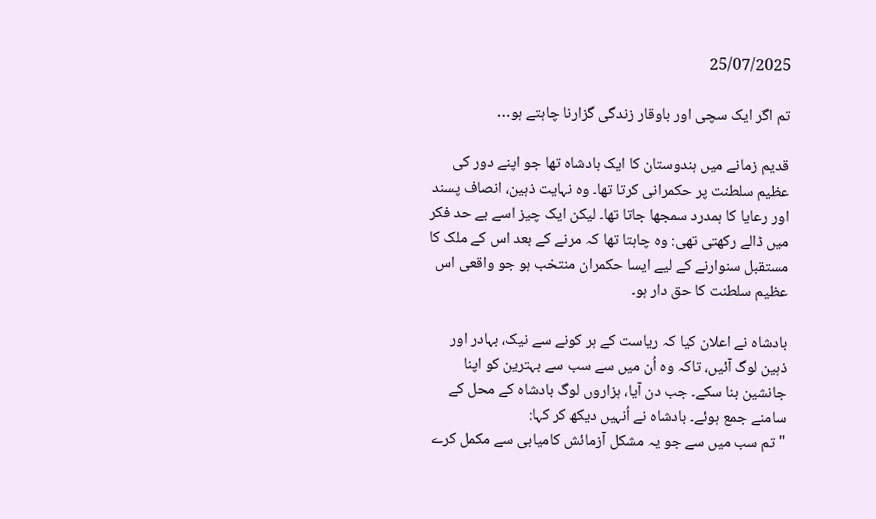25/07/2025

تم اگر ایک سچی اور باوقار زندگی گزارنا چاہتے ہو…

قدیم زمانے میں ہندوستان کا ایک بادشاہ تھا جو اپنے دور کی عظیم سلطنت پر حکمرانی کرتا تھا۔ وہ نہایت ذہین، انصاف پسند اور رعایا کا ہمدرد سمجھا جاتا تھا۔ لیکن ایک چیز اسے بے حد فکر میں ڈالے رکھتی تھی: وہ چاہتا تھا کہ مرنے کے بعد اس کے ملک کا مستقبل سنوارنے کے لیے ایسا حکمران منتخب ہو جو واقعی اس عظیم سلطنت کا حق دار ہو۔

بادشاہ نے اعلان کیا کہ ریاست کے ہر کونے سے نیک، بہادر اور ذہین لوگ آئیں، تاکہ وہ اُن میں سے سب سے بہترین کو اپنا جانشین بنا سکے۔ جب دن آیا، ہزاروں لوگ بادشاہ کے محل کے سامنے جمع ہوئے۔ بادشاہ نے اُنہیں دیکھ کر کہا:
"تم سب میں سے جو یہ مشکل آزمائش کامیابی سے مکمل کرے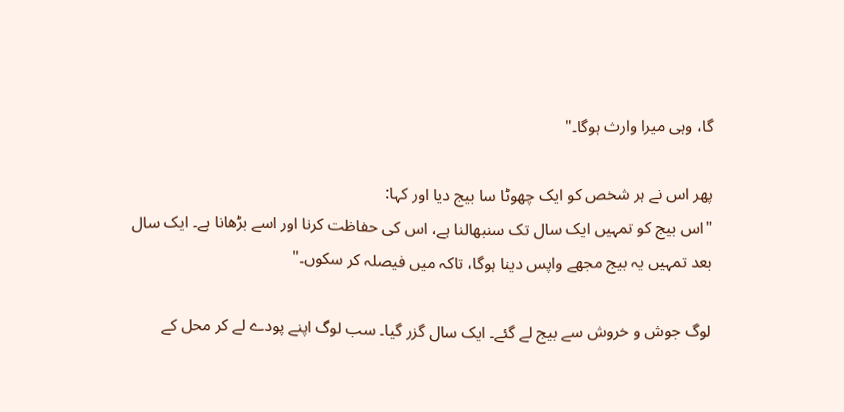گا، وہی میرا وارث ہوگا۔"

پھر اس نے ہر شخص کو ایک چھوٹا سا بیج دیا اور کہا:
"اس بیج کو تمہیں ایک سال تک سنبھالنا ہے، اس کی حفاظت کرنا اور اسے بڑھانا ہے۔ ایک سال بعد تمہیں یہ بیج مجھے واپس دینا ہوگا، تاکہ میں فیصلہ کر سکوں۔"

لوگ جوش و خروش سے بیج لے گئے۔ ایک سال گزر گیا۔ سب لوگ اپنے پودے لے کر محل کے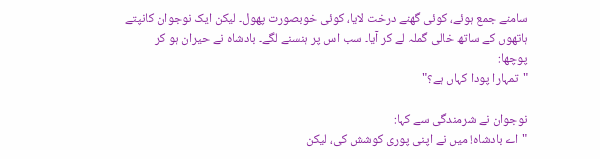سامنے جمع ہوئے، کوئی گھنے درخت لایا، کوئی خوبصورت پھول۔ لیکن ایک نوجوان کانپتے ہاتھوں کے ساتھ خالی گملہ لے کر آیا۔ سب اس پر ہنسنے لگے۔ بادشاہ نے حیران ہو کر پوچھا:
"تمہارا پودا کہاں ہے؟"

نوجوان نے شرمندگی سے کہا:
"اے بادشاہ! میں نے اپنی پوری کوشش کی، لیکن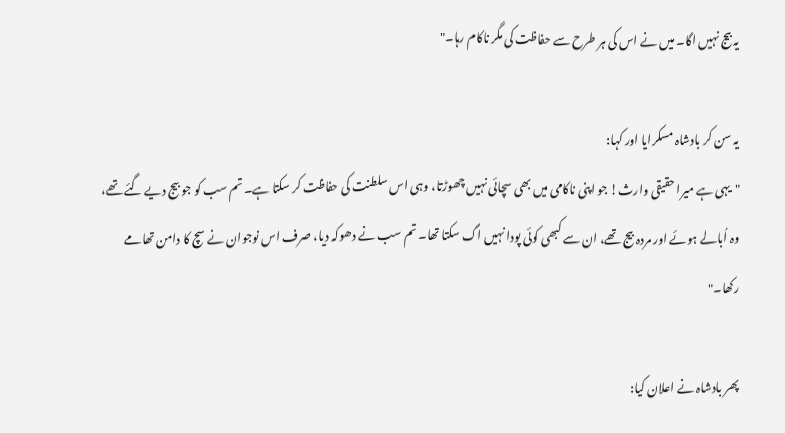یہ بیج نہیں اگا۔ میں نے اس کی ہر طرح سے حفاظت کی مگر ناکام رہا۔"

یہ سن کر بادشاہ مسکرایا اور کہا:
"یہی ہے میرا حقیقی وارث! جو اپنی ناکامی میں بھی سچائی نہیں چھوڑتا، وہی اس سلطنت کی حفاظت کر سکتا ہے۔ تم سب کو جو بیج دیے گئے تھے، وہ اُبالے ہوئے اور مردہ بیج تھے، ان سے کبھی کوئی پودا نہیں اگ سکتا تھا۔ تم سب نے دھوکہ دیا، صرف اس نوجوان نے سچ کا دامن تھامے رکھا۔"

پھر بادشاہ نے اعلان کیا: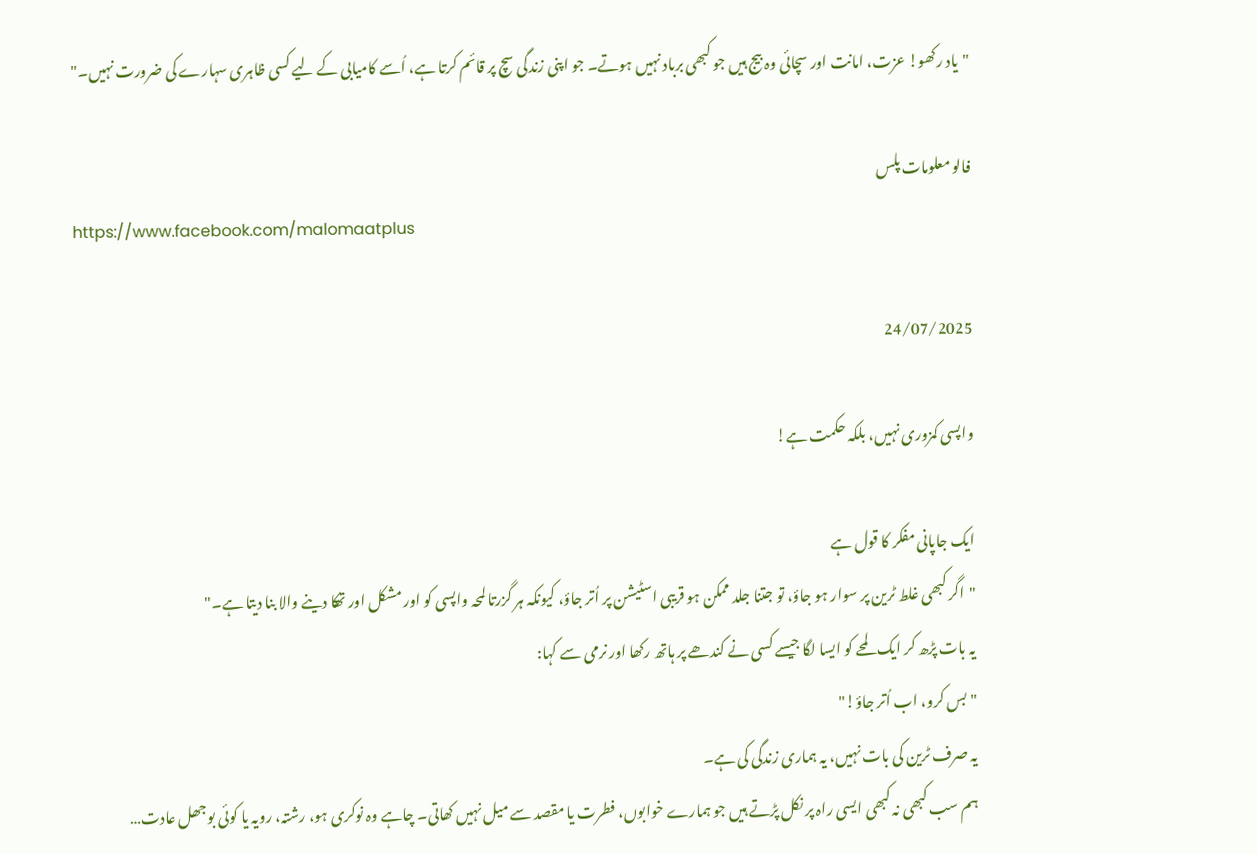"یاد رکھو! عزت، امانت اور سچائی وہ بیج ہیں جو کبھی برباد نہیں ہوتے۔ جو اپنی زندگی سچ پر قائم کرتا ہے، اُسے کامیابی کے لیے کسی ظاہری سہارے کی ضرورت نہیں۔"

فالو معلومات پلس
https://www.facebook.com/malomaatplus

24/07/2025

واپسی کمزوری نہیں، بلکہ حکمت ہے!

ایک جاپانی مفکر کا قول ہے
"اگر کبھی غلط ٹرین پر سوار ہو جاؤ، تو جتنا جلد ممکن ہو قریبی اسٹیشن پر اُتر جاؤ، کیونکہ ہر گزرتا لمحہ واپسی کو اور مشکل اور تھکا دینے والا بنا دیتا ہے۔"
یہ بات پڑھ کر ایک لمحے کو ایسا لگا جیسے کسی نے کندھے پر ہاتھ رکھا اور نرمی سے کہا:
"بس کرو، اب اُتر جاؤ!"
یہ صرف ٹرین کی بات نہیں، یہ ہماری زندگی کی ہے۔
ہم سب کبھی نہ کبھی ایسی راہ پر نکل پڑتے ہیں جو ہمارے خوابوں، فطرت یا مقصد سے میل نہیں کھاتی۔ چاہے وہ نوکری ہو، رشتہ، رویہ یا کوئی بوجھل عادت…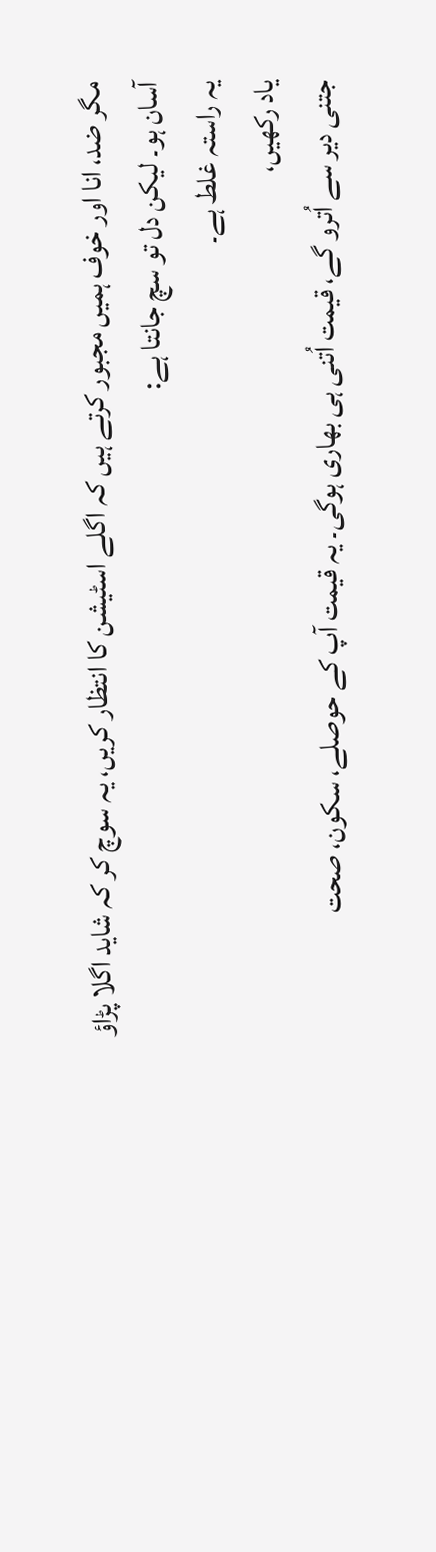مگر ضد، انا اور خوف ہمیں مجبور کرتے ہیں کہ اگلے اسٹیشن کا انتظار کریں، یہ سوچ کر کہ شاید اگلا پڑاؤ آسان ہو۔ لیکن دل تو سچ جانتا ہے:
یہ راستہ غلط ہے۔
یاد رکھیں،
جتنی دیر سے اُترو گے، قیمت اُتنی ہی بھاری ہوگی۔ یہ قیمت آپ کے حوصلے، سکون، صحت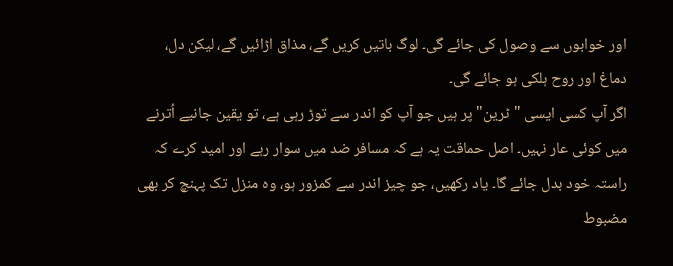اور خوابوں سے وصول کی جائے گی۔ لوگ باتیں کریں گے، مذاق اڑائیں گے، لیکن دل، دماغ اور روح ہلکی ہو جائے گی۔
اگر آپ کسی ایسی "ٹرین" پر ہیں جو آپ کو اندر سے توڑ رہی ہے، تو یقین جانیے اُترنے میں کوئی عار نہیں۔ اصل حماقت یہ ہے کہ مسافر ضد میں سوار رہے اور امید کرے کہ راستہ خود بدل جائے گا۔ یاد رکھیں، جو چیز اندر سے کمزور ہو، وہ منزل تک پہنچ کر بھی مضبوط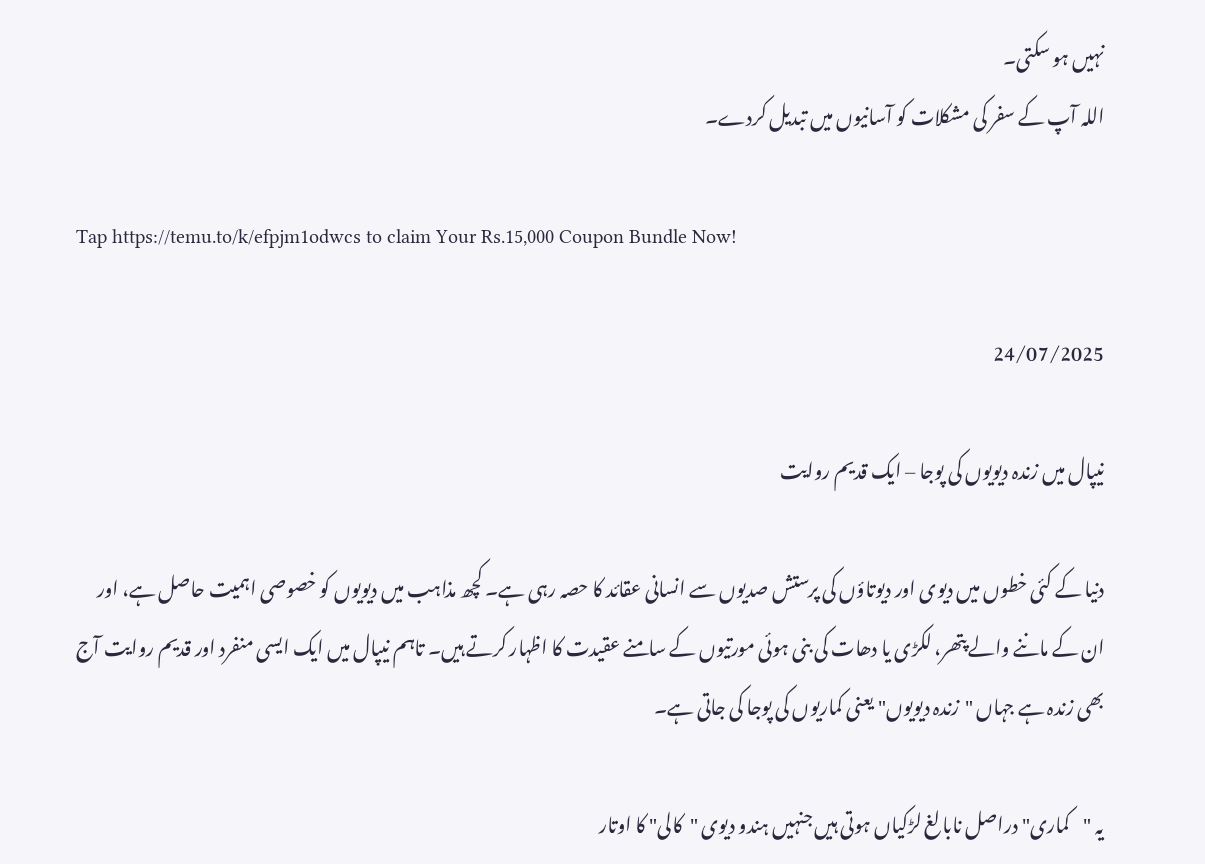نہیں ہو سکتی۔
اللہ آپ کے سفر کی مشکلات کو آسانیوں میں تبدیل کردے۔

Tap https://temu.to/k/efpjm1odwcs to claim Your Rs.15,000 Coupon Bundle Now!

24/07/2025

نیپال میں زندہ دیویوں کی پوجا – ایک قدیم روایت

دنیا کے کئی خطوں میں دیوی اور دیوتاؤں کی پرستش صدیوں سے انسانی عقائد کا حصہ رہی ہے۔ کچھ مذاہب میں دیویوں کو خصوصی اہمیت حاصل ہے، اور ان کے ماننے والے پتھر، لکڑی یا دھات کی بنی ہوئی مورتیوں کے سامنے عقیدت کا اظہار کرتے ہیں۔ تاہم نیپال میں ایک ایسی منفرد اور قدیم روایت آج بھی زندہ ہے جہاں "زندہ دیویوں" یعنی کماریوں کی پوجا کی جاتی ہے۔

یہ "کماری" دراصل نابالغ لڑکیاں ہوتی ہیں جنہیں ہندو دیوی "کالی" کا اوتار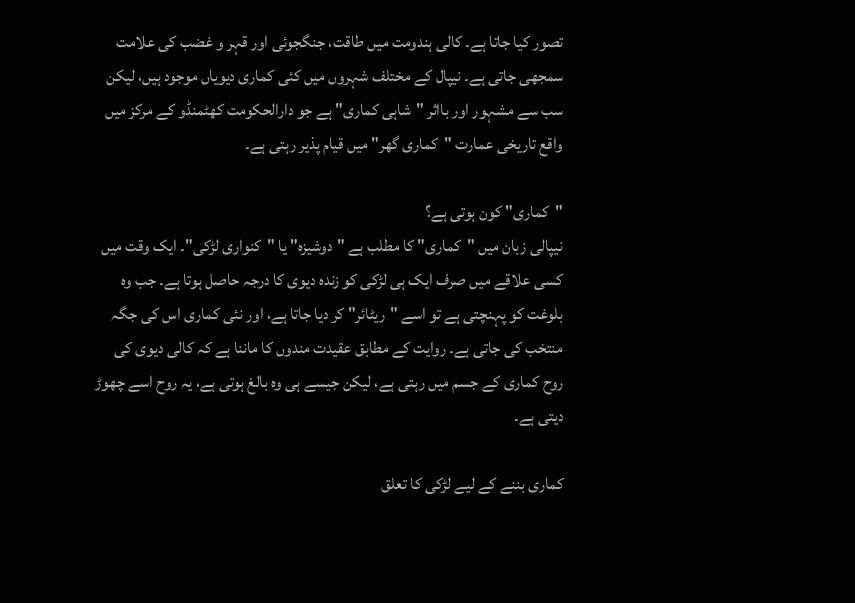تصور کیا جاتا ہے۔ کالی ہندومت میں طاقت، جنگجوئی اور قہر و غضب کی علامت سمجھی جاتی ہے۔ نیپال کے مختلف شہروں میں کئی کماری دیویاں موجود ہیں، لیکن سب سے مشہور اور بااثر "شاہی کماری" ہے جو دارالحکومت کھٹمنڈو کے مرکز میں واقع تاریخی عمارت "کماری گھر" میں قیام پذیر رہتی ہے۔

"کماری" کون ہوتی ہے؟
نیپالی زبان میں "کماری" کا مطلب ہے "دوشیزہ" یا "کنواری لڑکی"۔ ایک وقت میں کسی علاقے میں صرف ایک ہی لڑکی کو زندہ دیوی کا درجہ حاصل ہوتا ہے۔ جب وہ بلوغت کو پہنچتی ہے تو اسے "ریٹائر" کر دیا جاتا ہے، اور نئی کماری اس کی جگہ منتخب کی جاتی ہے۔ روایت کے مطابق عقیدت مندوں کا ماننا ہے کہ کالی دیوی کی روح کماری کے جسم میں رہتی ہے، لیکن جیسے ہی وہ بالغ ہوتی ہے، یہ روح اسے چھوڑ دیتی ہے۔

کماری بننے کے لیے لڑکی کا تعلق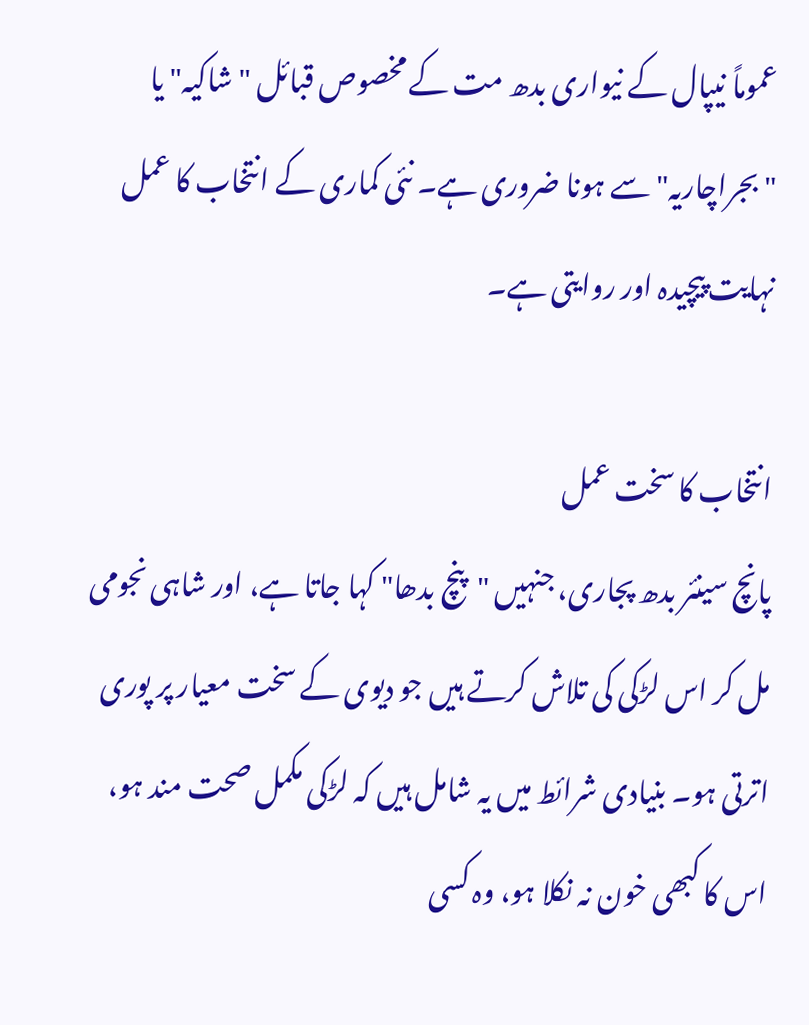عموماً نیپال کے نیواری بدھ مت کے مخصوص قبائل "شاکیہ" یا "بجراچاریہ" سے ہونا ضروری ہے۔ نئی کماری کے انتخاب کا عمل نہایت پیچیدہ اور روایتی ہے۔

انتخاب کا سخت عمل
پانچ سینئر بدھ پجاری، جنہیں "پنچ بدھا" کہا جاتا ہے، اور شاہی نجومی مل کر اس لڑکی کی تلاش کرتے ہیں جو دیوی کے سخت معیار پر پوری اترتی ہو۔ بنیادی شرائط میں یہ شامل ہیں کہ لڑکی مکمل صحت مند ہو، اس کا کبھی خون نہ نکلا ہو، وہ کسی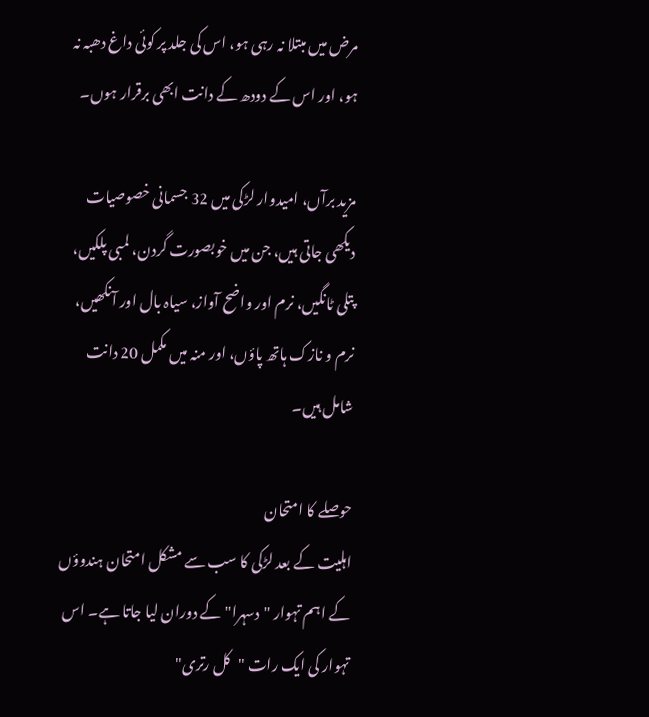مرض میں مبتلا نہ رہی ہو، اس کی جلد پر کوئی داغ دھبہ نہ ہو، اور اس کے دودھ کے دانت ابھی برقرار ہوں۔

مزید برآں، امیدوار لڑکی میں 32 جسمانی خصوصیات دیکھی جاتی ہیں، جن میں خوبصورت گردن، لمبی پلکیں، پتلی ٹانگیں، نرم اور واضح آواز، سیاہ بال اور آنکھیں، نرم و نازک ہاتھ پاؤں، اور منہ میں مکمل 20 دانت شامل ہیں۔

حوصلے کا امتحان
اہلیت کے بعد لڑکی کا سب سے مشکل امتحان ہندوؤں کے اہم تہوار "دسہرا" کے دوران لیا جاتا ہے۔ اس تہوار کی ایک رات "کل رتری"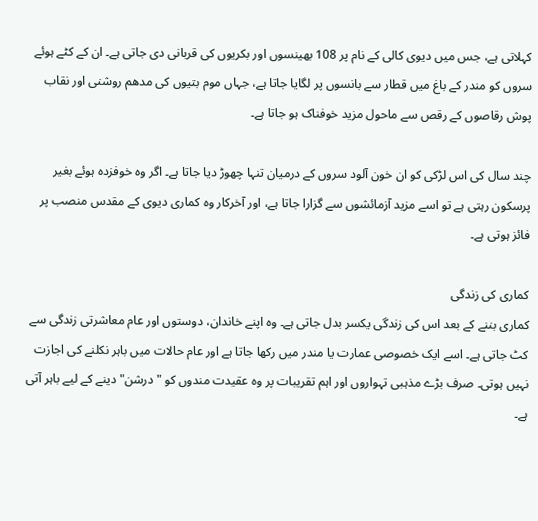کہلاتی ہے، جس میں دیوی کالی کے نام پر 108 بھینسوں اور بکریوں کی قربانی دی جاتی ہے۔ ان کے کٹے ہوئے سروں کو مندر کے باغ میں قطار سے بانسوں پر لگایا جاتا ہے، جہاں موم بتیوں کی مدھم روشنی اور نقاب پوش رقاصوں کے رقص سے ماحول مزید خوفناک ہو جاتا ہے۔

چند سال کی اس لڑکی کو ان خون آلود سروں کے درمیان تنہا چھوڑ دیا جاتا ہے۔ اگر وہ خوفزدہ ہوئے بغیر پرسکون رہتی ہے تو اسے مزید آزمائشوں سے گزارا جاتا ہے، اور آخرکار وہ کماری دیوی کے مقدس منصب پر فائز ہوتی ہے۔

کماری کی زندگی
کماری بننے کے بعد اس کی زندگی یکسر بدل جاتی ہے۔ وہ اپنے خاندان، دوستوں اور عام معاشرتی زندگی سے کٹ جاتی ہے۔ اسے ایک خصوصی عمارت یا مندر میں رکھا جاتا ہے اور عام حالات میں باہر نکلنے کی اجازت نہیں ہوتی۔ صرف بڑے مذہبی تہواروں اور اہم تقریبات پر وہ عقیدت مندوں کو "درشن" دینے کے لیے باہر آتی ہے۔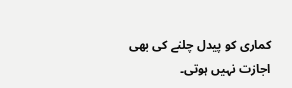کماری کو پیدل چلنے کی بھی اجازت نہیں ہوتی۔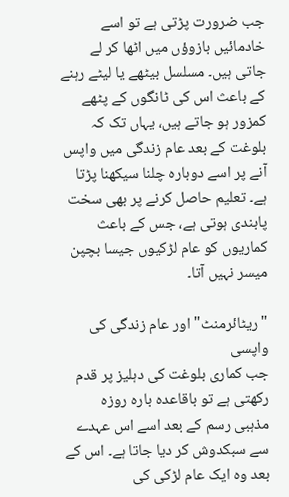جب ضرورت پڑتی ہے تو اسے خادمائیں بازوؤں میں اٹھا کر لے جاتی ہیں۔ مسلسل بیٹھے یا لیٹے رہنے کے باعث اس کی ٹانگوں کے پٹھے کمزور ہو جاتے ہیں، یہاں تک کہ بلوغت کے بعد عام زندگی میں واپس آنے پر اسے دوبارہ چلنا سیکھنا پڑتا ہے۔ تعلیم حاصل کرنے پر بھی سخت پابندی ہوتی ہے، جس کے باعث کماریوں کو عام لڑکیوں جیسا بچپن میسر نہیں آتا۔

"ریٹائرمنٹ" اور عام زندگی کی واپسی
جب کماری بلوغت کی دہلیز پر قدم رکھتی ہے تو باقاعدہ بارہ روزہ مذہبی رسم کے بعد اسے اس عہدے سے سبکدوش کر دیا جاتا ہے۔ اس کے بعد وہ ایک عام لڑکی کی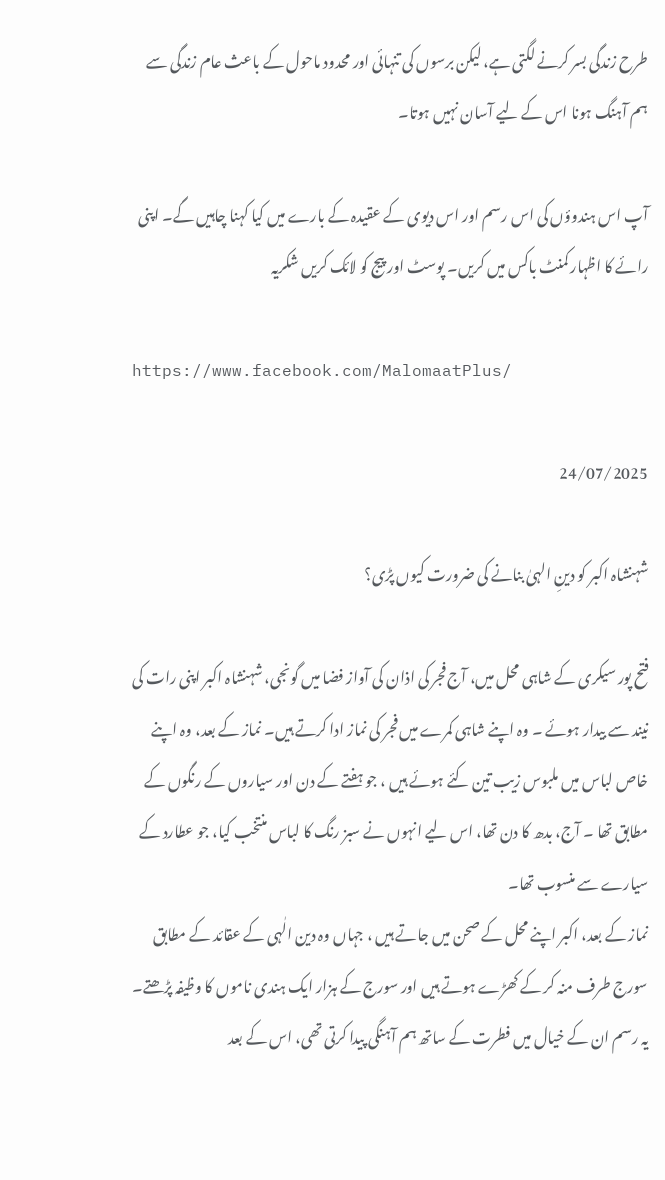طرح زندگی بسر کرنے لگتی ہے، لیکن برسوں کی تنہائی اور محدود ماحول کے باعث عام زندگی سے ہم آہنگ ہونا اس کے لیے آسان نہیں ہوتا۔

آپ اس ہندوؤں کی اس رسم اور اس دیوی کے عقیدہ کے بارے میں کیا کہنا چاہیں گے۔ اپنی رائے کا اظہار کمنٹ باکس میں کریں۔ پوسٹ اور پیج کو لائک کریں شکریہ

https://www.facebook.com/MalomaatPlus/

24/07/2025

شہنشاہ اکبر کو دینِ الہیٰ بنانے کی ضرورت کیوں پڑی؟

فتح پور سیکری کے شاہی محل میں، آج فجر کی اذان کی آواز فضا میں گونجی، شہنشاہ اکبر اپنی رات کی نیند سے بیدار ہوئے ۔ وہ اپنے شاہی کمرے میں فجر کی نماز ادا کرتے ہیں۔ نماز کے بعد، وہ اپنے خاص لباس میں ملبوس زیب تین کئے ہوئے ہیں ، جو ہفتے کے دن اور سیاروں کے رنگوں کے مطابق تھا ۔ آج، بدھ کا دن تھا، اس لیے انہوں نے سبز رنگ کا لباس منتخب کیا، جو عطارد کے سیارے سے منسوب تھا۔
نماز کے بعد، اکبر اپنے محل کے صحن میں جاتے ہیں ، جہاں وہ دین الٰہی کے عقائد کے مطابق سورج طرف منہ کر کے کھڑے ہوتے ہیں اور سورج کے ہزار ایک ہندی ناموں کا وظیفہ پڑھتے۔ یہ رسم ان کے خیال میں فطرت کے ساتھ ہم آہنگی پیدا کرتی تھی، اس کے بعد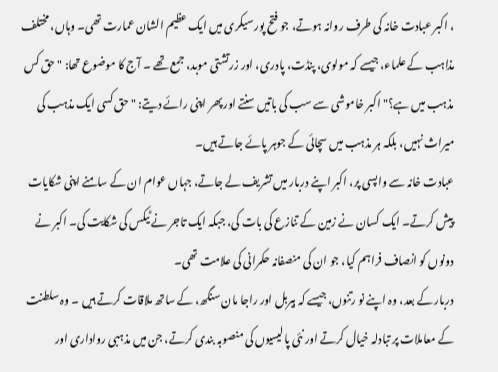، اکبر عبادت خانہ کی طرف روانہ ہوتے، جو فتح پور سیکری میں ایک عظیم الشان عمارت تھی۔ وہاں، مختلف مذاہب کے علماء، جیسے کہ مولوی، پنڈت، پادری، اور زرتشتی موبد، جمع تھے ۔ آج کا موضوع تھا: "حق کس مذہب میں ہے؟" اکبر خاموشی سے سب کی باتیں سنتے اور پھر اپنی رائے دیتے: "حق کسی ایک مذہب کی میراث نہیں، بلکہ ہر مذہب میں سچائی کے جوہر پائے جاتے ہیں۔
عبادت خانہ سے واپسی پر، اکبر اپنے دربار میں تشریف لے جاتے، جہاں عوام ان کے سامنے اپنی شکایات پیش کرتے۔ ایک کسان نے زمین کے تنازع کی بات کی، جبکہ ایک تاجر نے ٹیکس کی شکایت کی۔ اکبر نے دونوں کو انصاف فراہم کیا، جو ان کی منصفانہ حکمرانی کی علامت تھی۔
دربار کے بعد، وہ اپنے نو رتنوں، جیسے کہ بیربل اور راجا مان سنگھ، کے ساتھ ملاقات کرتے ہیں ۔ وہ سلطنت کے معاملات پر تبادلہ خیال کرتے اور نئی پالیسیوں کی منصوبہ بندی کرتے، جن میں مذہبی رواداری اور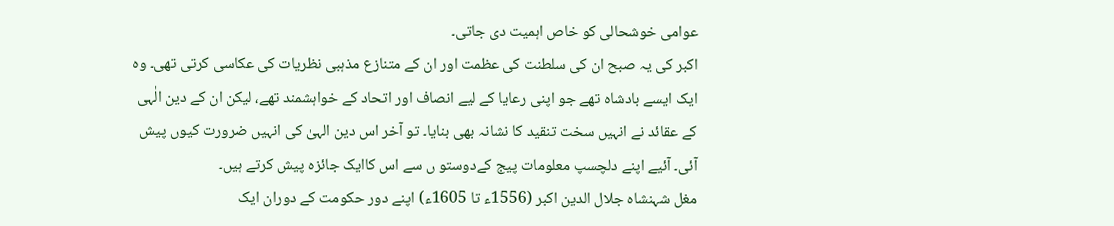عوامی خوشحالی کو خاص اہمیت دی جاتی۔
اکبر کی یہ صبح ان کی سلطنت کی عظمت اور ان کے متنازع مذہبی نظریات کی عکاسی کرتی تھی۔ وہ ایک ایسے بادشاہ تھے جو اپنی رعایا کے لیے انصاف اور اتحاد کے خواہشمند تھے، لیکن ان کے دین الٰہی کے عقائد نے انہیں سخت تنقید کا نشانہ بھی بنایا۔ تو آخر اس دین الہیٰ کی انہیں ضرورت کیوں پیش آئی۔ آئیے اپنے دلچسپ معلومات پیج کےدوستو ں سے اس کاایک جائزہ پیش کرتے ہیں۔
مغل شہنشاہ جلال الدین اکبر (1556ء تا 1605ء) اپنے دور حکومت کے دوران ایک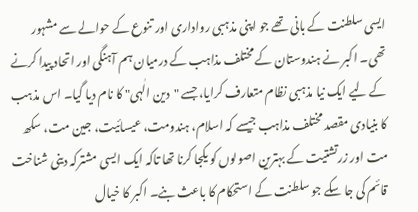ایسی سلطنت کے بانی تھے جو اپنی مذہبی رواداری اور تنوع کے حوالے سے مشہور تھی۔ اکبر نے ہندوستان کے مختلف مذاہب کے درمیان ہم آہنگی اور اتحاد پیدا کرنے کے لیے ایک نیا مذہبی نظام متعارف کرایا، جسے "دین الٰہی" کا نام دیا گیا۔ اس مذہب کا بنیادی مقصد مختلف مذاہب جیسے کہ اسلام، ہندومت، عیسائیت، جین مت، سکھ مت اور زرتشتیت کے بہترین اصولوں کو یکجا کرنا تھا تاکہ ایک ایسی مشترکہ دینی شناخت قائم کی جا سکے جو سلطنت کے استحکام کا باعث بنے۔ اکبر کا خیال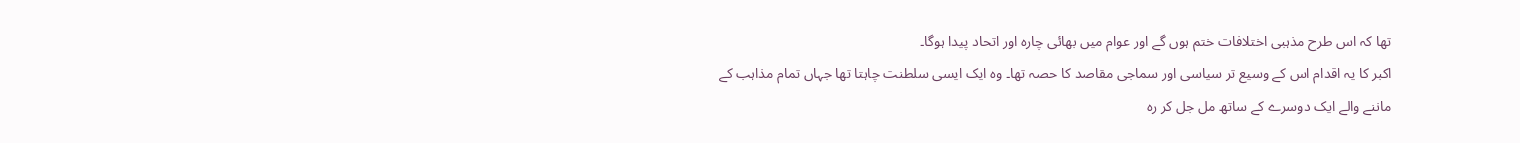تھا کہ اس طرح مذہبی اختلافات ختم ہوں گے اور عوام میں بھائی چارہ اور اتحاد پیدا ہوگا۔
اکبر کا یہ اقدام اس کے وسیع تر سیاسی اور سماجی مقاصد کا حصہ تھا۔ وہ ایک ایسی سلطنت چاہتا تھا جہاں تمام مذاہب کے ماننے والے ایک دوسرے کے ساتھ مل جل کر رہ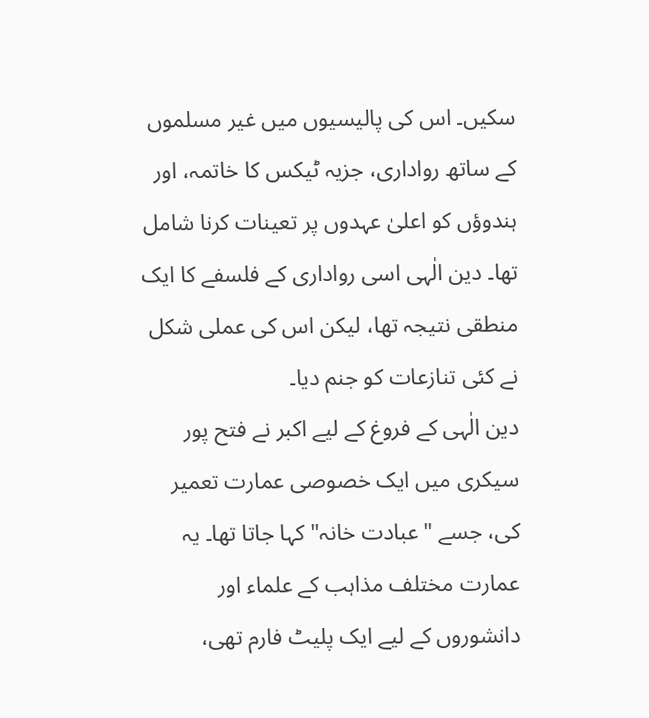سکیں۔ اس کی پالیسیوں میں غیر مسلموں کے ساتھ رواداری، جزیہ ٹیکس کا خاتمہ، اور ہندوؤں کو اعلیٰ عہدوں پر تعینات کرنا شامل تھا۔ دین الٰہی اسی رواداری کے فلسفے کا ایک منطقی نتیجہ تھا، لیکن اس کی عملی شکل نے کئی تنازعات کو جنم دیا۔
دین الٰہی کے فروغ کے لیے اکبر نے فتح پور سیکری میں ایک خصوصی عمارت تعمیر کی، جسے "عبادت خانہ" کہا جاتا تھا۔ یہ عمارت مختلف مذاہب کے علماء اور دانشوروں کے لیے ایک پلیٹ فارم تھی،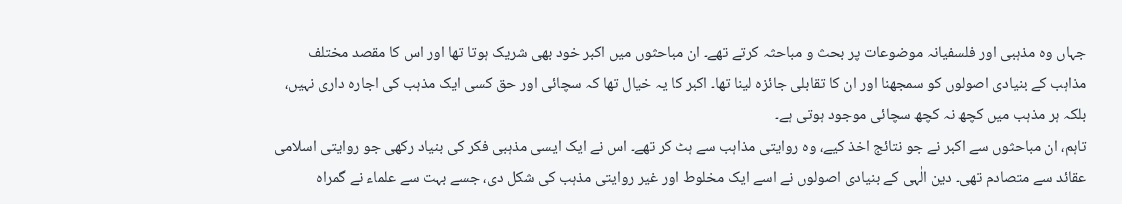جہاں وہ مذہبی اور فلسفیانہ موضوعات پر بحث و مباحثہ کرتے تھے۔ ان مباحثوں میں اکبر خود بھی شریک ہوتا تھا اور اس کا مقصد مختلف مذاہب کے بنیادی اصولوں کو سمجھنا اور ان کا تقابلی جائزہ لینا تھا۔ اکبر کا یہ خیال تھا کہ سچائی اور حق کسی ایک مذہب کی اجارہ داری نہیں، بلکہ ہر مذہب میں کچھ نہ کچھ سچائی موجود ہوتی ہے۔
تاہم، ان مباحثوں سے اکبر نے جو نتائج اخذ کیے، وہ روایتی مذاہب سے ہٹ کر تھے۔ اس نے ایک ایسی مذہبی فکر کی بنیاد رکھی جو روایتی اسلامی عقائد سے متصادم تھی۔ دین الٰہی کے بنیادی اصولوں نے اسے ایک مخلوط اور غیر روایتی مذہب کی شکل دی، جسے بہت سے علماء نے گمراہ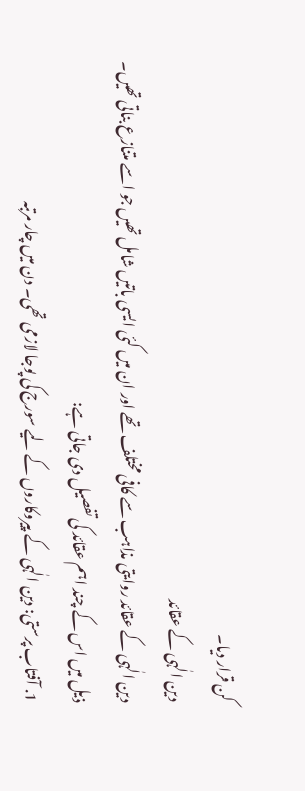کن قرار دیا۔
دین الٰہی کے عقائد
دین الٰہی کے عقائد روایتی مذاہب سے کافی مختلف تھے اور ان میں کئی ایسی باتیں شامل تھیں جو اسے متنازع بناتی تھیں۔ ذیل میں اس کے چند اہم عقائد کی تفصیل دی جاتی ہے:
1. آفتاب پرستی: دین الٰہی کے پیروکاروں کے لیے سورج کی پوجا لازمی تھی۔ دن میں چار مرتبہ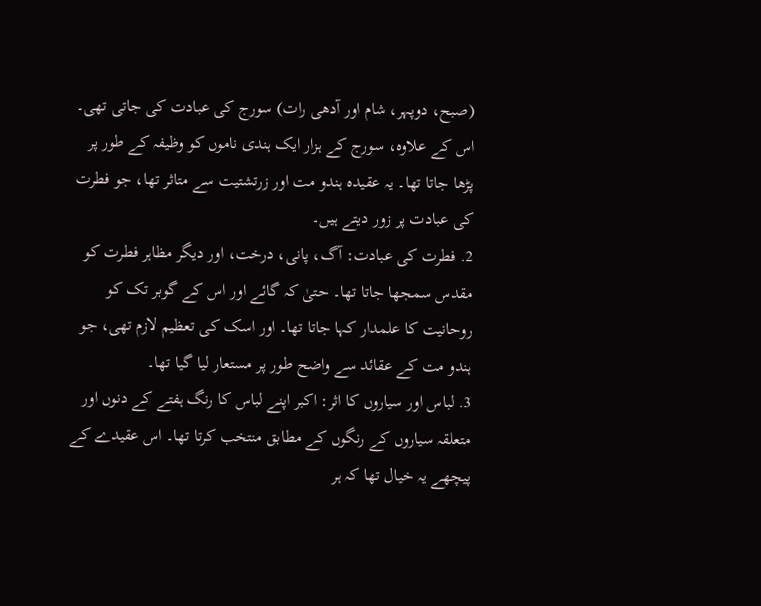(صبح، دوپہر، شام اور آدھی رات) سورج کی عبادت کی جاتی تھی۔ اس کے علاوہ، سورج کے ہزار ایک ہندی ناموں کو وظیفہ کے طور پر پڑھا جاتا تھا۔ یہ عقیدہ ہندو مت اور زرتشتیت سے متاثر تھا، جو فطرت کی عبادت پر زور دیتے ہیں۔
2. فطرت کی عبادت: آگ، پانی، درخت، اور دیگر مظاہر فطرت کو مقدس سمجھا جاتا تھا۔ حتیٰ کہ گائے اور اس کے گوبر تک کو روحانیت کا علمدار کہا جاتا تھا۔ اور اسک کی تعظیم لازم تھی، جو ہندو مت کے عقائد سے واضح طور پر مستعار لیا گیا تھا۔
3. لباس اور سیاروں کا اثر: اکبر اپنے لباس کا رنگ ہفتے کے دنوں اور متعلقہ سیاروں کے رنگوں کے مطابق منتخب کرتا تھا۔ اس عقیدے کے پیچھے یہ خیال تھا کہ ہر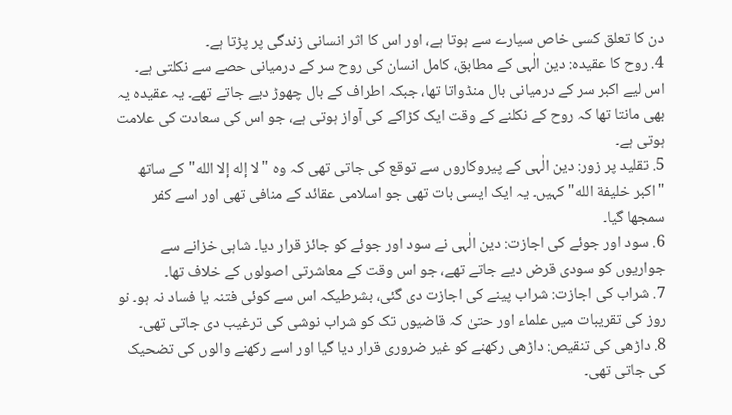دن کا تعلق کسی خاص سیارے سے ہوتا ہے، اور اس کا اثر انسانی زندگی پر پڑتا ہے۔
4. روح کا عقیدہ: دین الٰہی کے مطابق، کامل انسان کی روح سر کے درمیانی حصے سے نکلتی ہے۔ اس لیے اکبر سر کے درمیانی بال منڈواتا تھا، جبکہ اطراف کے بال چھوڑ دیے جاتے تھے۔ یہ عقیدہ یہ بھی مانتا تھا کہ روح کے نکلنے کے وقت ایک کڑاکے کی آواز ہوتی ہے، جو اس کی سعادت کی علامت ہوتی ہے۔
5. تقلید پر زور: دین الٰہی کے پیروکاروں سے توقع کی جاتی تھی کہ وہ "لا إله إلا الله" کے ساتھ "اکبر خلیفة الله" کہیں۔ یہ ایک ایسی بات تھی جو اسلامی عقائد کے منافی تھی اور اسے کفر سمجھا گیا۔
6. سود اور جوئے کی اجازت: دین الٰہی نے سود اور جوئے کو جائز قرار دیا۔ شاہی خزانے سے جواریوں کو سودی قرض دیے جاتے تھے، جو اس وقت کے معاشرتی اصولوں کے خلاف تھا۔
7. شراب کی اجازت: شراب پینے کی اجازت دی گئی، بشرطیکہ اس سے کوئی فتنہ یا فساد نہ ہو۔ نو روز کی تقریبات میں علماء اور حتیٰ کہ قاضیوں تک کو شراب نوشی کی ترغیب دی جاتی تھی۔
8. داڑھی کی تنقیص: داڑھی رکھنے کو غیر ضروری قرار دیا گیا اور اسے رکھنے والوں کی تضحیک کی جاتی تھی۔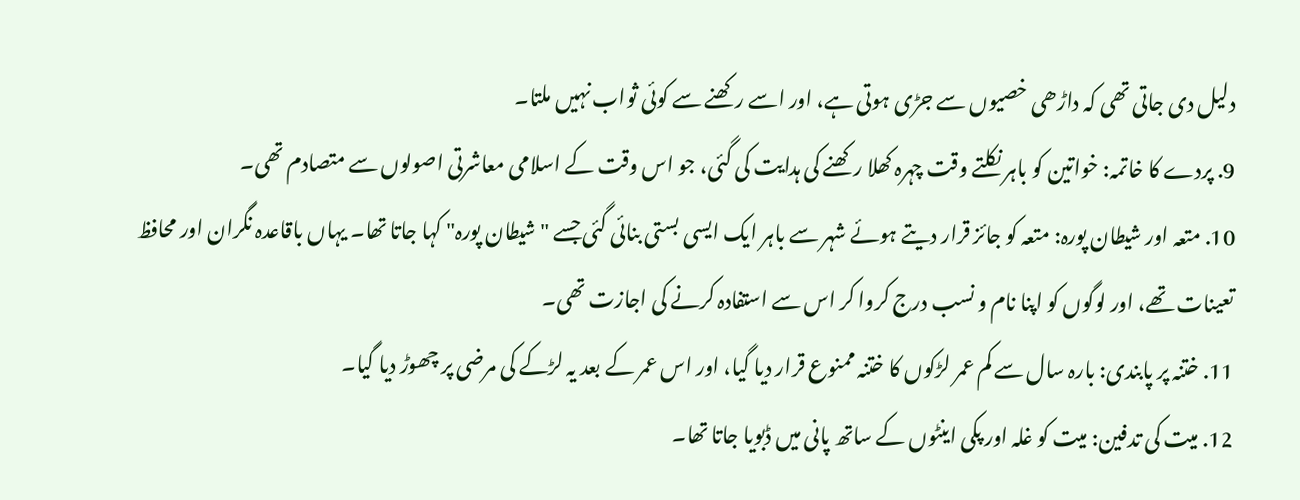دلیل دی جاتی تھی کہ داڑھی خصیوں سے جڑی ہوتی ہے، اور اسے رکھنے سے کوئی ثواب نہیں ملتا۔
9. پردے کا خاتمہ: خواتین کو باہر نکلتے وقت چہرہ کھلا رکھنے کی ہدایت کی گئی، جو اس وقت کے اسلامی معاشرتی اصولوں سے متصادم تھی۔
10. متعہ اور شیطان پورہ: متعہ کو جائز قرار دیتے ہوئے شہر سے باہر ایک ایسی بستی بنائی گئی جسے "شیطان پورہ" کہا جاتا تھا۔ یہاں باقاعدہ نگران اور محافظ تعینات تھے، اور لوگوں کو اپنا نام و نسب درج کروا کر اس سے استفادہ کرنے کی اجازت تھی۔
11. ختنہ پر پابندی: بارہ سال سے کم عمر لڑکوں کا ختنہ ممنوع قرار دیا گیا، اور اس عمر کے بعد یہ لڑکے کی مرضی پر چھوڑ دیا گیا۔
12. میت کی تدفین: میت کو غلہ اور پکی اینٹوں کے ساتھ پانی میں ڈبویا جاتا تھا۔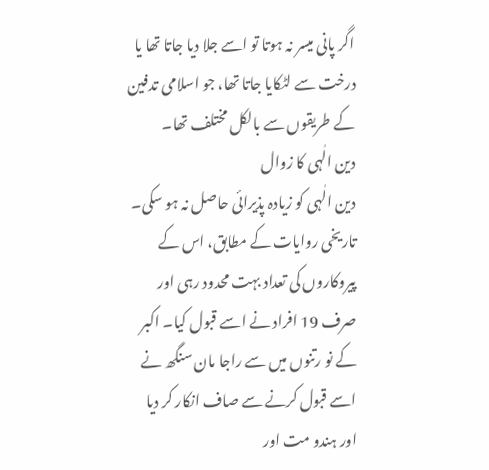اگر پانی میسر نہ ہوتا تو اسے جلا دیا جاتا تھا یا درخت سے لٹکایا جاتا تھا، جو اسلامی تدفین کے طریقوں سے بالکل مختلف تھا۔
دین الٰہی کا زوال
دین الٰہی کو زیادہ پذیرائی حاصل نہ ہو سکی۔ تاریخی روایات کے مطابق، اس کے پیروکاروں کی تعداد بہت محدود رہی اور صرف 19 افراد نے اسے قبول کیا۔ اکبر کے نو رتنوں میں سے راجا مان سنگھ نے اسے قبول کرنے سے صاف انکار کر دیا اور ہندو مت اور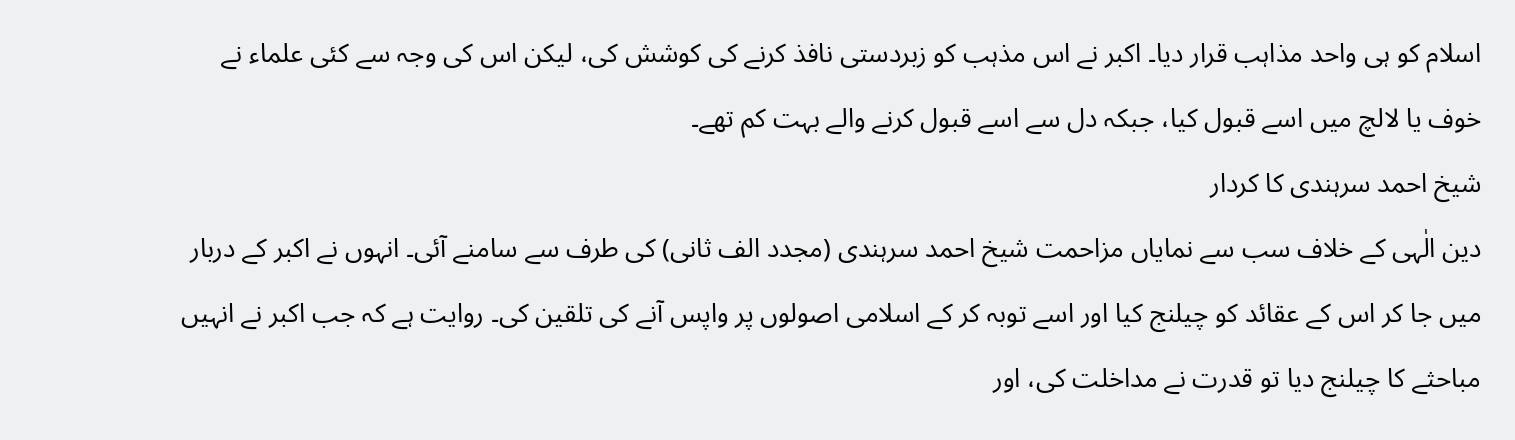اسلام کو ہی واحد مذاہب قرار دیا۔ اکبر نے اس مذہب کو زبردستی نافذ کرنے کی کوشش کی، لیکن اس کی وجہ سے کئی علماء نے خوف یا لالچ میں اسے قبول کیا، جبکہ دل سے اسے قبول کرنے والے بہت کم تھے۔
شیخ احمد سرہندی کا کردار
دین الٰہی کے خلاف سب سے نمایاں مزاحمت شیخ احمد سرہندی (مجدد الف ثانی) کی طرف سے سامنے آئی۔ انہوں نے اکبر کے دربار میں جا کر اس کے عقائد کو چیلنج کیا اور اسے توبہ کر کے اسلامی اصولوں پر واپس آنے کی تلقین کی۔ روایت ہے کہ جب اکبر نے انہیں مباحثے کا چیلنج دیا تو قدرت نے مداخلت کی، اور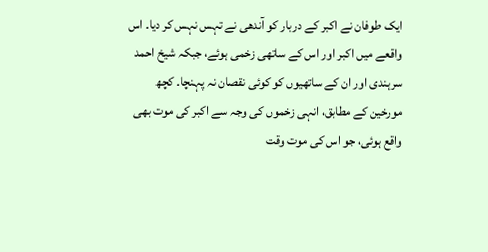ایک طوفان نے اکبر کے دربار کو آندھی نے تہس نہس کر دیا۔ اس واقعے میں اکبر اور اس کے ساتھی زخمی ہوئے، جبکہ شیخ احمد سرہندی اور ان کے ساتھیوں کو کوئی نقصان نہ پہنچا۔ کچھ مورخین کے مطابق، انہی زخموں کی وجہ سے اکبر کی موت بھی واقع ہوئی، جو اس کی موت وقت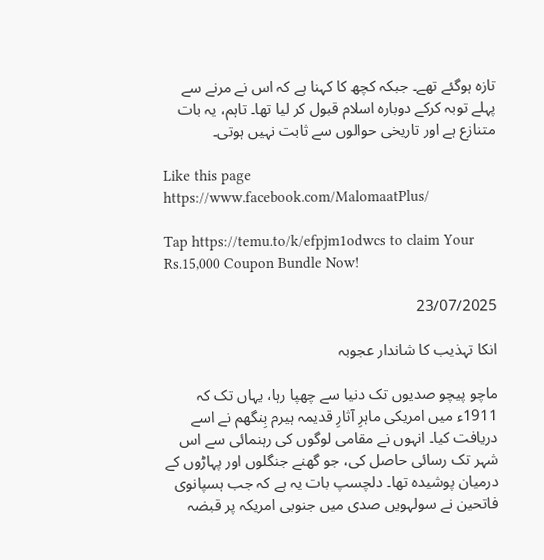تازہ ہوگئے تھے۔ جبکہ کچھ کا کہنا ہے کہ اس نے مرنے سے پہلے توبہ کرکے دوبارہ اسلام قبول کر لیا تھا۔ تاہم، یہ بات متنازع ہے اور تاریخی حوالوں سے ثابت نہیں ہوتی۔

Like this page
https://www.facebook.com/MalomaatPlus/

Tap https://temu.to/k/efpjm1odwcs to claim Your Rs.15,000 Coupon Bundle Now!

23/07/2025

انکا تہذیب کا شاندار عجوبہ

ماچو پیچو صدیوں تک دنیا سے چھپا رہا، یہاں تک کہ 1911ء میں امریکی ماہرِ آثارِ قدیمہ ہیرم بِنگھم نے اسے دریافت کیا۔ انہوں نے مقامی لوگوں کی رہنمائی سے اس شہر تک رسائی حاصل کی، جو گھنے جنگلوں اور پہاڑوں کے درمیان پوشیدہ تھا۔ دلچسپ بات یہ ہے کہ جب ہسپانوی فاتحین نے سولہویں صدی میں جنوبی امریکہ پر قبضہ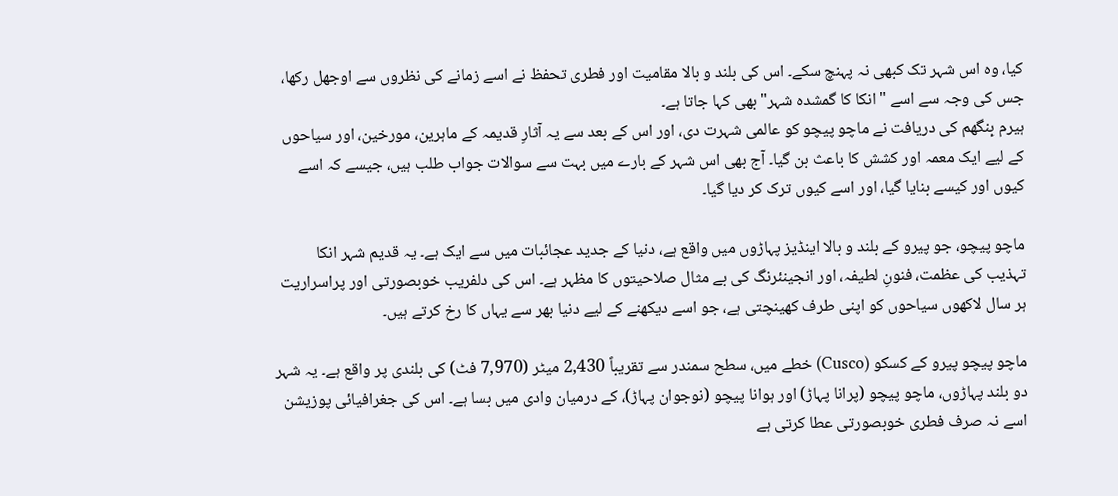کیا، وہ اس شہر تک کبھی نہ پہنچ سکے۔ اس کی بلند و بالا مقامیت اور فطری تحفظ نے اسے زمانے کی نظروں سے اوجھل رکھا، جس کی وجہ سے اسے "انکا کا گمشدہ شہر" بھی کہا جاتا ہے۔
ہیرم بِنگھم کی دریافت نے ماچو پیچو کو عالمی شہرت دی، اور اس کے بعد سے یہ آثارِ قدیمہ کے ماہرین، مورخین، اور سیاحوں کے لیے ایک معمہ اور کشش کا باعث بن گیا۔ آج بھی اس شہر کے بارے میں بہت سے سوالات جواب طلب ہیں، جیسے کہ اسے کیوں اور کیسے بنایا گیا، اور اسے کیوں ترک کر دیا گیا۔

ماچو پیچو، جو پیرو کے بلند و بالا اینڈیز پہاڑوں میں واقع ہے، دنیا کے جدید عجائبات میں سے ایک ہے۔ یہ قدیم شہر انکا تہذیب کی عظمت، فنونِ لطیفہ، اور انجینئرنگ کی بے مثال صلاحیتوں کا مظہر ہے۔ اس کی دلفریب خوبصورتی اور پراسراریت ہر سال لاکھوں سیاحوں کو اپنی طرف کھینچتی ہے، جو اسے دیکھنے کے لیے دنیا بھر سے یہاں کا رخ کرتے ہیں۔

ماچو پیچو پیرو کے کسکو (Cusco) خطے میں، سطح سمندر سے تقریباً 2,430 میٹر (7,970 فٹ) کی بلندی پر واقع ہے۔ یہ شہر دو بلند پہاڑوں، ماچو پیچو (پرانا پہاڑ) اور ہوانا پیچو (نوجوان پہاڑ)، کے درمیان وادی میں بسا ہے۔ اس کی جغرافیائی پوزیشن اسے نہ صرف فطری خوبصورتی عطا کرتی ہے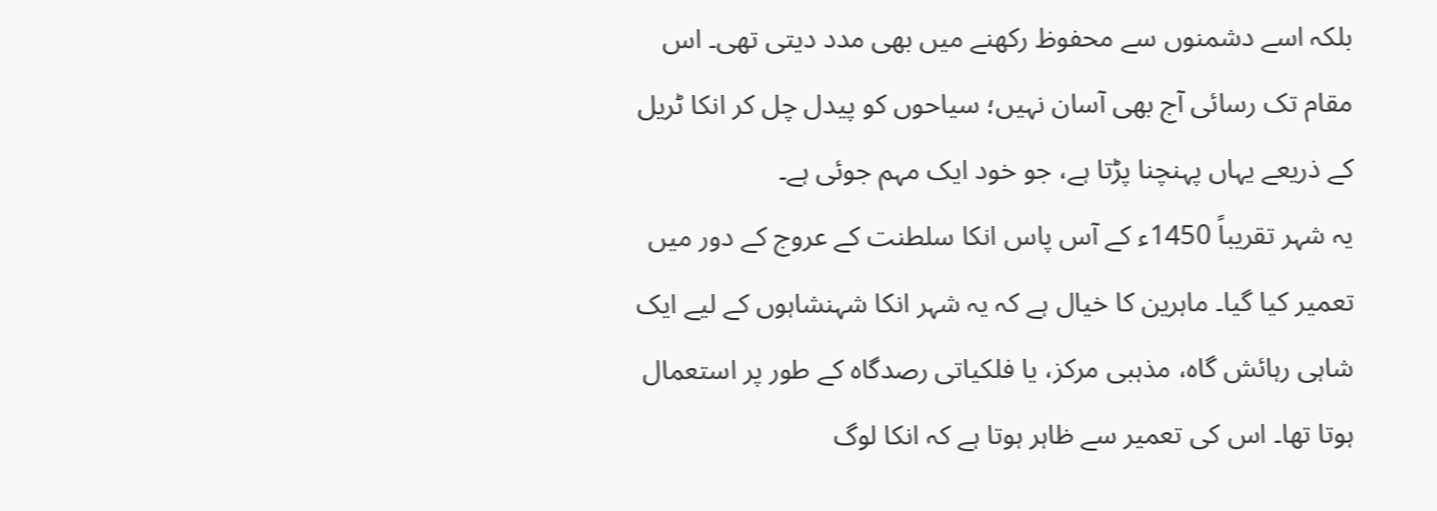بلکہ اسے دشمنوں سے محفوظ رکھنے میں بھی مدد دیتی تھی۔ اس مقام تک رسائی آج بھی آسان نہیں؛ سیاحوں کو پیدل چل کر انکا ٹریل کے ذریعے یہاں پہنچنا پڑتا ہے، جو خود ایک مہم جوئی ہے۔
یہ شہر تقریباً 1450ء کے آس پاس انکا سلطنت کے عروج کے دور میں تعمیر کیا گیا۔ ماہرین کا خیال ہے کہ یہ شہر انکا شہنشاہوں کے لیے ایک شاہی رہائش گاہ، مذہبی مرکز، یا فلکیاتی رصدگاہ کے طور پر استعمال ہوتا تھا۔ اس کی تعمیر سے ظاہر ہوتا ہے کہ انکا لوگ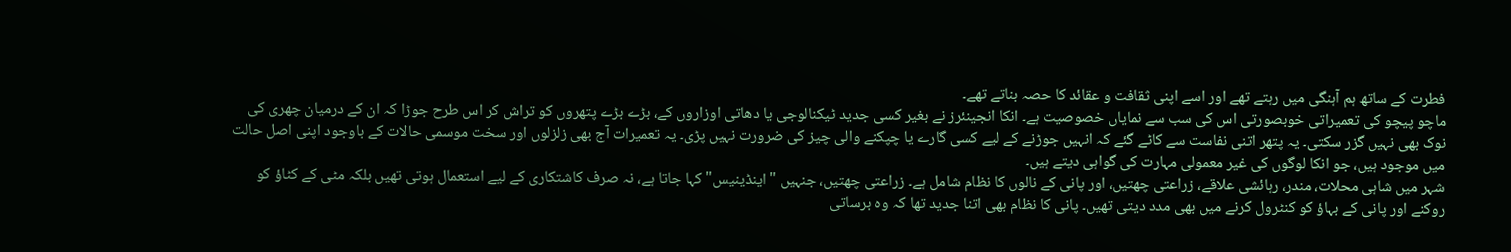فطرت کے ساتھ ہم آہنگی میں رہتے تھے اور اسے اپنی ثقافت و عقائد کا حصہ بناتے تھے۔
ماچو پیچو کی تعمیراتی خوبصورتی اس کی سب سے نمایاں خصوصیت ہے۔ انکا انجینئرز نے بغیر کسی جدید ٹیکنالوجی یا دھاتی اوزاروں کے، بڑے بڑے پتھروں کو تراش کر اس طرح جوڑا کہ ان کے درمیان چھری کی نوک بھی نہیں گزر سکتی۔ یہ پتھر اتنی نفاست سے کاٹے گئے کہ انہیں جوڑنے کے لیے کسی گارے یا چپکنے والی چیز کی ضرورت نہیں پڑی۔ یہ تعمیرات آج بھی زلزلوں اور سخت موسمی حالات کے باوجود اپنی اصل حالت میں موجود ہیں، جو انکا لوگوں کی غیر معمولی مہارت کی گواہی دیتے ہیں۔
شہر میں شاہی محلات، مندر، رہائشی علاقے، زراعتی چھتیں، اور پانی کے نالوں کا نظام شامل ہے۔ زراعتی چھتیں، جنہیں "اینڈینیس" کہا جاتا ہے، نہ صرف کاشتکاری کے لیے استعمال ہوتی تھیں بلکہ مٹی کے کٹاؤ کو روکنے اور پانی کے بہاؤ کو کنٹرول کرنے میں بھی مدد دیتی تھیں۔ پانی کا نظام بھی اتنا جدید تھا کہ وہ برساتی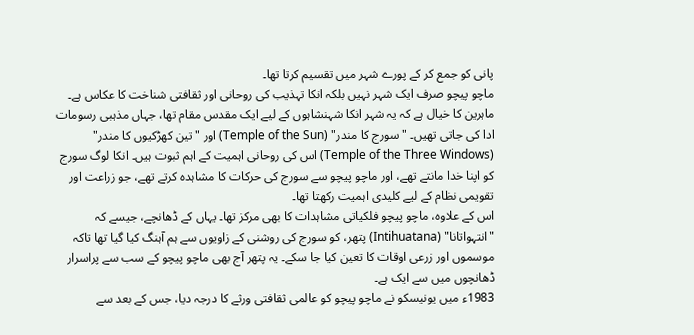پانی کو جمع کر کے پورے شہر میں تقسیم کرتا تھا۔
ماچو پیچو صرف ایک شہر نہیں بلکہ انکا تہذیب کی روحانی اور ثقافتی شناخت کا عکاس ہے۔ ماہرین کا خیال ہے کہ یہ شہر انکا شہنشاہوں کے لیے ایک مقدس مقام تھا، جہاں مذہبی رسومات ادا کی جاتی تھیں۔ "سورج کا مندر" (Temple of the Sun) اور "تین کھڑکیوں کا مندر" (Temple of the Three Windows) اس کی روحانی اہمیت کے اہم ثبوت ہیں۔ انکا لوگ سورج کو اپنا خدا مانتے تھے، اور ماچو پیچو سے سورج کی حرکات کا مشاہدہ کرتے تھے، جو زراعت اور تقویمی نظام کے لیے کلیدی اہمیت رکھتا تھا۔
اس کے علاوہ، ماچو پیچو فلکیاتی مشاہدات کا بھی مرکز تھا۔ یہاں کے ڈھانچے، جیسے کہ "انتہواتانا" (Intihuatana) پتھر، کو سورج کی روشنی کے زاویوں سے ہم آہنگ کیا گیا تھا تاکہ موسموں اور زرعی اوقات کا تعین کیا جا سکے۔ یہ پتھر آج بھی ماچو پیچو کے سب سے پراسرار ڈھانچوں میں سے ایک ہے۔
1983ء میں یونیسکو نے ماچو پیچو کو عالمی ثقافتی ورثے کا درجہ دیا، جس کے بعد سے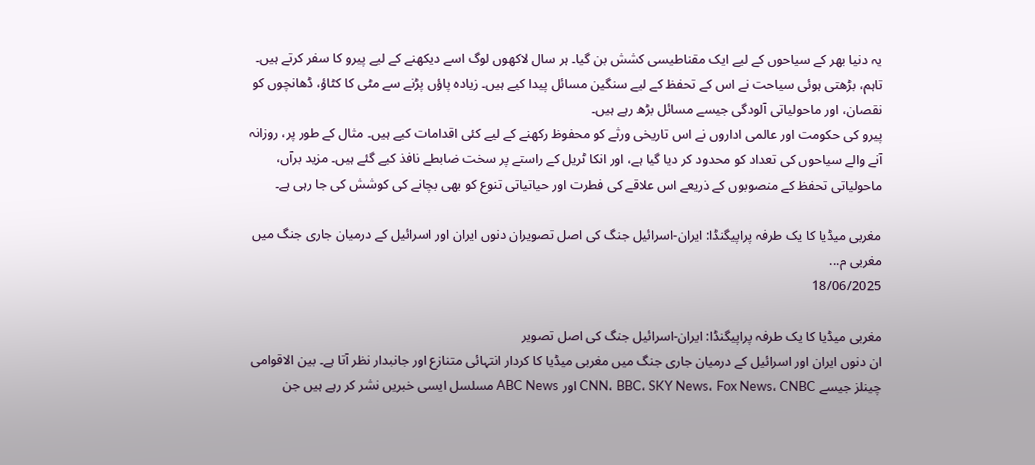یہ دنیا بھر کے سیاحوں کے لیے ایک مقناطیسی کشش بن گیا۔ ہر سال لاکھوں لوگ اسے دیکھنے کے لیے پیرو کا سفر کرتے ہیں۔ تاہم، بڑھتی ہوئی سیاحت نے اس کے تحفظ کے لیے سنگین مسائل پیدا کیے ہیں۔ زیادہ پاؤں پڑنے سے مٹی کا کٹاؤ، ڈھانچوں کو نقصان، اور ماحولیاتی آلودگی جیسے مسائل بڑھ رہے ہیں۔
پیرو کی حکومت اور عالمی اداروں نے اس تاریخی ورثے کو محفوظ رکھنے کے لیے کئی اقدامات کیے ہیں۔ مثال کے طور پر، روزانہ آنے والے سیاحوں کی تعداد کو محدود کر دیا گیا ہے، اور انکا ٹریل کے راستے پر سخت ضابطے نافذ کیے گئے ہیں۔ مزید برآں، ماحولیاتی تحفظ کے منصوبوں کے ذریعے اس علاقے کی فطرت اور حیاتیاتی تنوع کو بھی بچانے کی کوشش کی جا رہی ہے۔

مغربی میڈیا کا یک طرفہ پراپیگنڈا: ایران-اسرائیل جنگ کی اصل تصویران دنوں ایران اور اسرائیل کے درمیان جاری جنگ میں مغربی م...
18/06/2025

مغربی میڈیا کا یک طرفہ پراپیگنڈا: ایران-اسرائیل جنگ کی اصل تصویر
ان دنوں ایران اور اسرائیل کے درمیان جاری جنگ میں مغربی میڈیا کا کردار انتہائی متنازع اور جانبدار نظر آتا ہے۔ بین الاقوامی چینلز جیسے CNN، BBC، SKY News، Fox News، CNBC اور ABC News مسلسل ایسی خبریں نشر کر رہے ہیں جن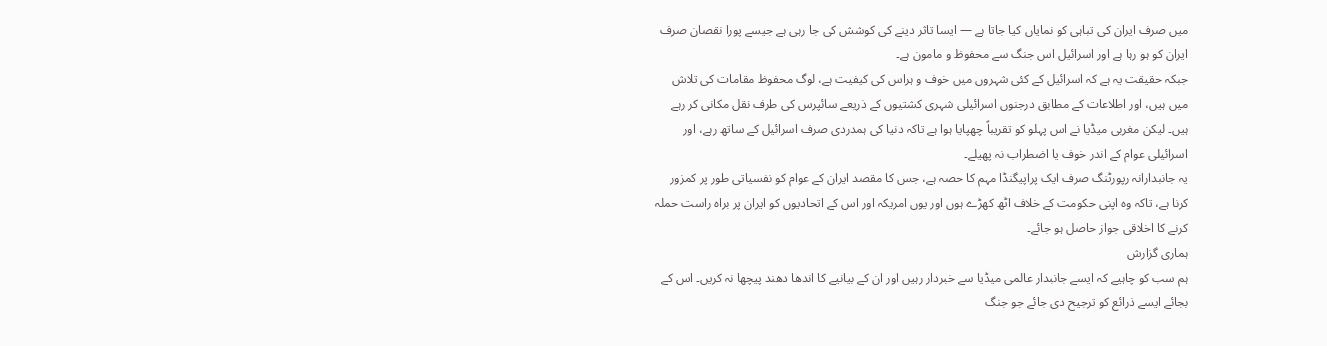میں صرف ایران کی تباہی کو نمایاں کیا جاتا ہے — ایسا تاثر دینے کی کوشش کی جا رہی ہے جیسے پورا نقصان صرف ایران کو ہو رہا ہے اور اسرائیل اس جنگ سے محفوظ و مامون ہے۔
جبکہ حقیقت یہ ہے کہ اسرائیل کے کئی شہروں میں خوف و ہراس کی کیفیت ہے، لوگ محفوظ مقامات کی تلاش میں ہیں، اور اطلاعات کے مطابق درجنوں اسرائیلی شہری کشتیوں کے ذریعے سائپرس کی طرف نقل مکانی کر رہے ہیں۔ لیکن مغربی میڈیا نے اس پہلو کو تقریباً چھپایا ہوا ہے تاکہ دنیا کی ہمدردی صرف اسرائیل کے ساتھ رہے، اور اسرائیلی عوام کے اندر خوف یا اضطراب نہ پھیلے۔
یہ جانبدارانہ رپورٹنگ صرف ایک پراپیگنڈا مہم کا حصہ ہے، جس کا مقصد ایران کے عوام کو نفسیاتی طور پر کمزور کرنا ہے، تاکہ وہ اپنی حکومت کے خلاف اٹھ کھڑے ہوں اور یوں امریکہ اور اس کے اتحادیوں کو ایران پر براہ راست حملہ کرنے کا اخلاقی جواز حاصل ہو جائے۔
ہماری گزارش
ہم سب کو چاہیے کہ ایسے جانبدار عالمی میڈیا سے خبردار رہیں اور ان کے بیانیے کا اندھا دھند پیچھا نہ کریں۔ اس کے بجائے ایسے ذرائع کو ترجیح دی جائے جو جنگ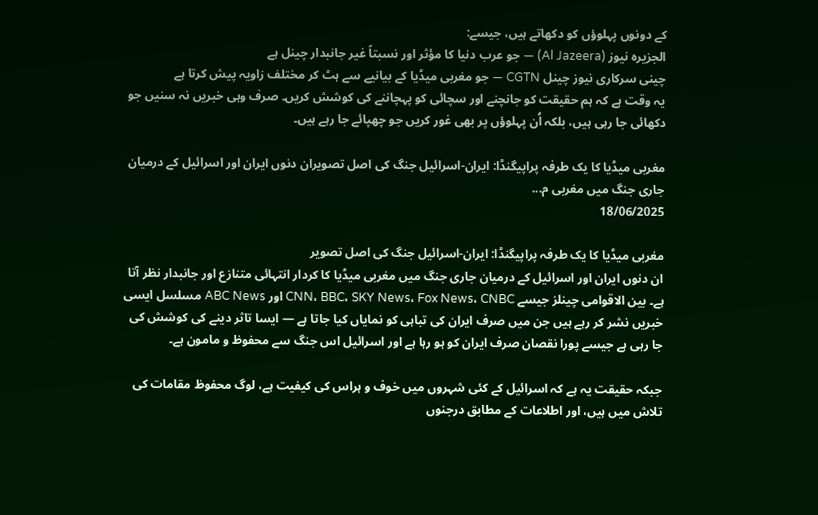کے دونوں پہلوؤں کو دکھاتے ہیں، جیسے:
الجزیرہ نیوز (Al Jazeera) — جو عرب دنیا کا مؤثر اور نسبتاً غیر جانبدار چینل ہے
چینی سرکاری نیوز چینل CGTN — جو مغربی میڈیا کے بیانیے سے ہٹ کر مختلف زاویہ پیش کرتا ہے
یہ وقت ہے کہ ہم حقیقت کو جانچنے اور سچائی کو پہچاننے کی کوشش کریں۔ صرف وہی خبریں نہ سنیں جو دکھائی جا رہی ہیں، بلکہ اُن پہلوؤں پر بھی غور کریں جو چھپائے جا رہے ہیں۔

مغربی میڈیا کا یک طرفہ پراپیگنڈا: ایران-اسرائیل جنگ کی اصل تصویران دنوں ایران اور اسرائیل کے درمیان جاری جنگ میں مغربی م...
18/06/2025

مغربی میڈیا کا یک طرفہ پراپیگنڈا: ایران-اسرائیل جنگ کی اصل تصویر
ان دنوں ایران اور اسرائیل کے درمیان جاری جنگ میں مغربی میڈیا کا کردار انتہائی متنازع اور جانبدار نظر آتا ہے۔ بین الاقوامی چینلز جیسے CNN، BBC، SKY News، Fox News، CNBC اور ABC News مسلسل ایسی خبریں نشر کر رہے ہیں جن میں صرف ایران کی تباہی کو نمایاں کیا جاتا ہے — ایسا تاثر دینے کی کوشش کی جا رہی ہے جیسے پورا نقصان صرف ایران کو ہو رہا ہے اور اسرائیل اس جنگ سے محفوظ و مامون ہے۔

جبکہ حقیقت یہ ہے کہ اسرائیل کے کئی شہروں میں خوف و ہراس کی کیفیت ہے، لوگ محفوظ مقامات کی تلاش میں ہیں، اور اطلاعات کے مطابق درجنوں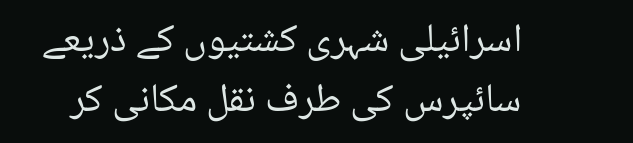اسرائیلی شہری کشتیوں کے ذریعے سائپرس کی طرف نقل مکانی کر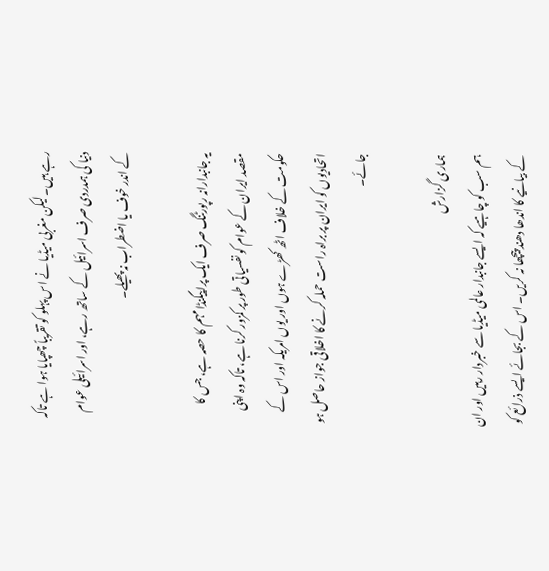رہے ہیں۔ لیکن مغربی میڈیا نے اس پہلو کو تقریباً چھپایا ہوا ہے تاکہ دنیا کی ہمدردی صرف اسرائیل کے ساتھ رہے، اور اسرائیلی عوام کے اندر خوف یا اضطراب نہ پھیلے۔

یہ جانبدارانہ رپورٹنگ صرف ایک پراپیگنڈا مہم کا حصہ ہے، جس کا مقصد ایران کے عوام کو نفسیاتی طور پر کمزور کرنا ہے، تاکہ وہ اپنی حکومت کے خلاف اٹھ کھڑے ہوں اور یوں امریکہ اور اس کے اتحادیوں کو ایران پر براہ راست حملہ کرنے کا اخلاقی جواز حاصل ہو جائے۔

ہماری گزارش
ہم سب کو چاہیے کہ ایسے جانبدار عالمی میڈیا سے خبردار رہیں اور ان کے بیانیے کا اندھا دھند پیچھا نہ کریں۔ اس کے بجائے ایسے ذرائع کو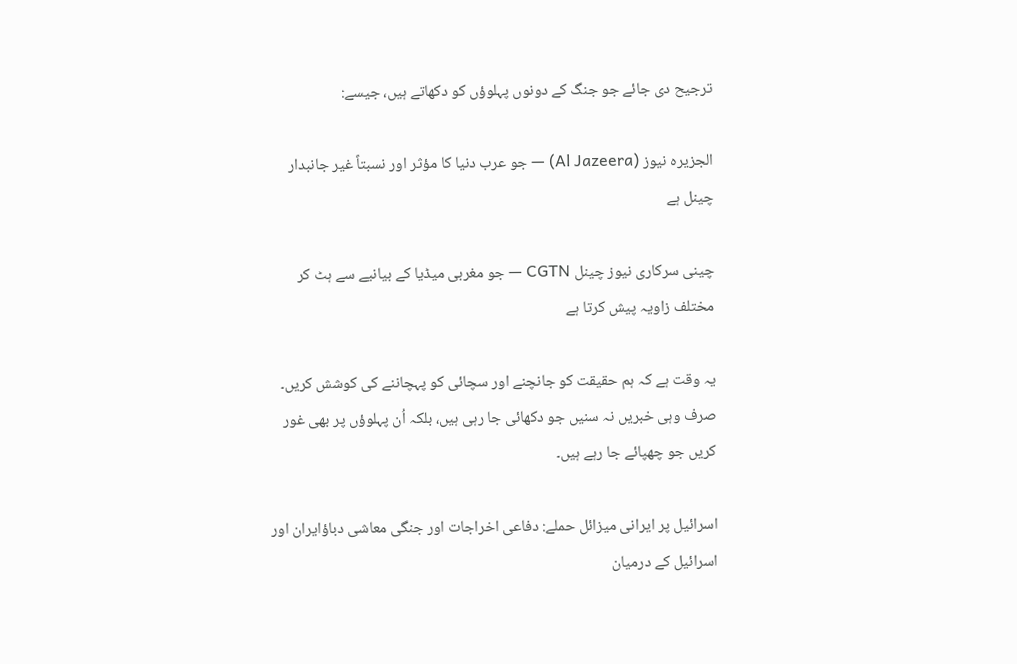ترجیح دی جائے جو جنگ کے دونوں پہلوؤں کو دکھاتے ہیں، جیسے:

الجزیرہ نیوز (Al Jazeera) — جو عرب دنیا کا مؤثر اور نسبتاً غیر جانبدار چینل ہے

چینی سرکاری نیوز چینل CGTN — جو مغربی میڈیا کے بیانیے سے ہٹ کر مختلف زاویہ پیش کرتا ہے

یہ وقت ہے کہ ہم حقیقت کو جانچنے اور سچائی کو پہچاننے کی کوشش کریں۔ صرف وہی خبریں نہ سنیں جو دکھائی جا رہی ہیں، بلکہ اُن پہلوؤں پر بھی غور کریں جو چھپائے جا رہے ہیں۔

اسرائیل پر ایرانی میزائل حملے: دفاعی اخراجات اور جنگی معاشی دباؤایران اور اسرائیل کے درمیان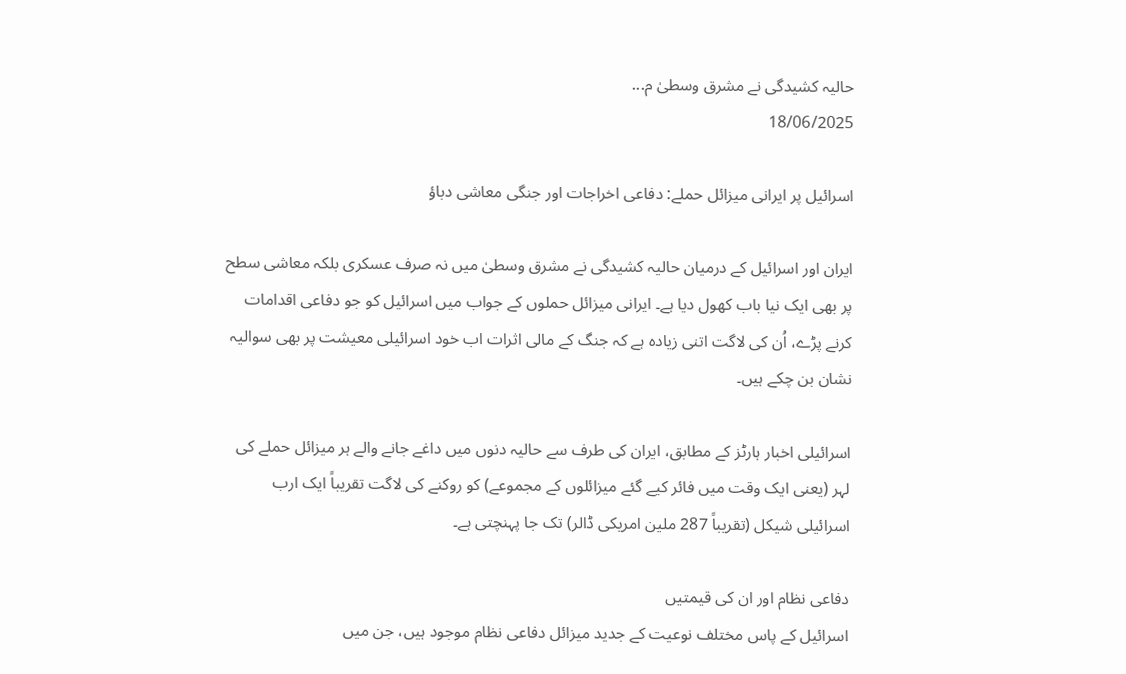حالیہ کشیدگی نے مشرق وسطیٰ م...
18/06/2025

اسرائیل پر ایرانی میزائل حملے: دفاعی اخراجات اور جنگی معاشی دباؤ

ایران اور اسرائیل کے درمیان حالیہ کشیدگی نے مشرق وسطیٰ میں نہ صرف عسکری بلکہ معاشی سطح پر بھی ایک نیا باب کھول دیا ہے۔ ایرانی میزائل حملوں کے جواب میں اسرائیل کو جو دفاعی اقدامات کرنے پڑے، اُن کی لاگت اتنی زیادہ ہے کہ جنگ کے مالی اثرات اب خود اسرائیلی معیشت پر بھی سوالیہ نشان بن چکے ہیں۔

اسرائیلی اخبار ہارٹز کے مطابق، ایران کی طرف سے حالیہ دنوں میں داغے جانے والے ہر میزائل حملے کی لہر (یعنی ایک وقت میں فائر کیے گئے میزائلوں کے مجموعے) کو روکنے کی لاگت تقریباً ایک ارب اسرائیلی شیکل (تقریباً 287 ملین امریکی ڈالر) تک جا پہنچتی ہے۔

دفاعی نظام اور ان کی قیمتیں
اسرائیل کے پاس مختلف نوعیت کے جدید میزائل دفاعی نظام موجود ہیں، جن میں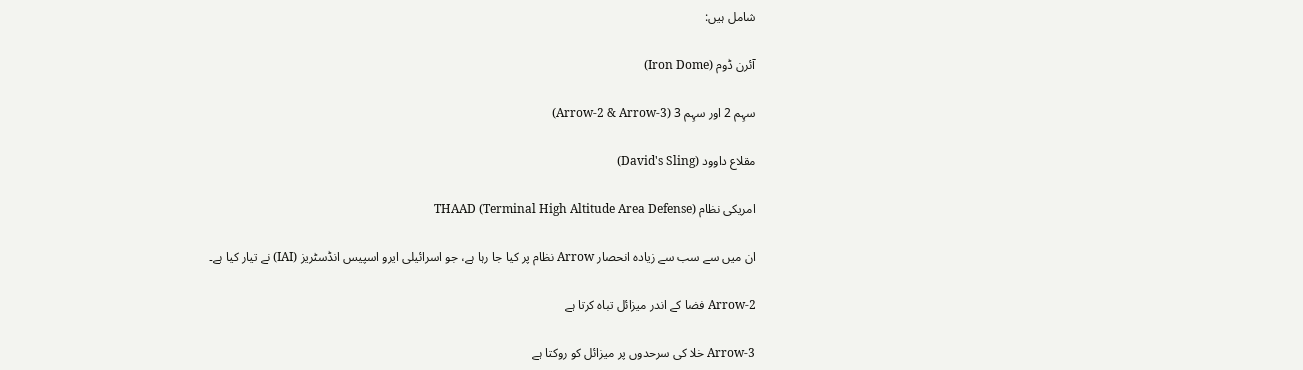شامل ہیں:

آئرن ڈوم (Iron Dome)

سہِم 2 اور سہِم 3 (Arrow-2 & Arrow-3)

مقلاع داوود (David's Sling)

امریکی نظام THAAD (Terminal High Altitude Area Defense)

ان میں سے سب سے زیادہ انحصار Arrow نظام پر کیا جا رہا ہے، جو اسرائیلی ایرو اسپیس انڈسٹریز (IAI) نے تیار کیا ہے۔

Arrow-2 فضا کے اندر میزائل تباہ کرتا ہے

Arrow-3 خلا کی سرحدوں پر میزائل کو روکتا ہے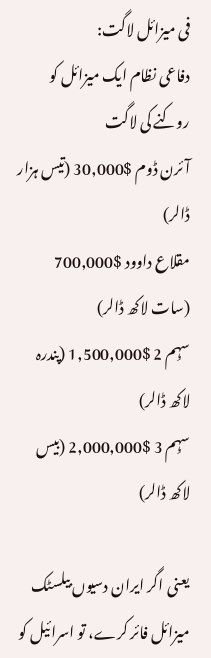فی میزائل لاگت:
دفاعی نظام ایک میزائل کو روکنے کی لاگت
آئرن ڈوم $30,000 (تیس ہزار ڈالر)
مقلاع داوود $700,000 (سات لاکھ ڈالر)
سہِم 2 $1,500,000 (پندرہ لاکھ ڈالر)
سہِم 3 $2,000,000 (بیس لاکھ ڈالر)

یعنی اگر ایران دسیوں بیلسٹک میزائل فائر کرے، تو اسرائیل کو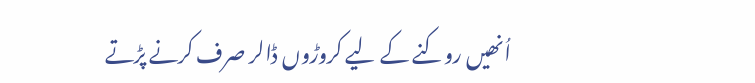اُنھیں روکنے کے لیے کروڑوں ڈالر صرف کرنے پڑتے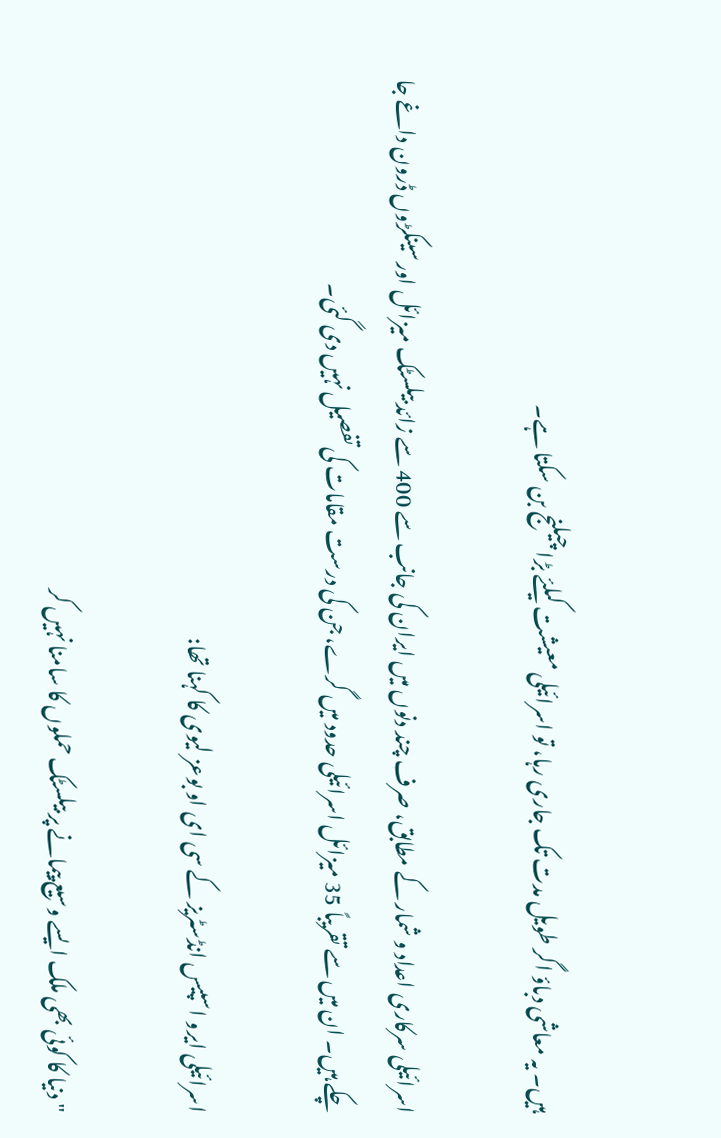ہیں۔ یہ معاشی دباؤ اگر طویل مدت تک جاری رہا، تو اسرائیلی معیشت کیلئے بڑا چیلنج بن سکتا ہے۔

اسرائیلی سرکاری اعداد و شمار کے مطابق، صرف چند دنوں میں ایران کی جانب سے 400 سے زائد بیلسٹک میزائل اور سینکڑوں ڈرون داغے جا چکے ہیں۔ ان میں سے تقریباً 35 میزائل اسرائیلی حدود میں گرے، جن کی درست مقامات کی تفصیل نہیں دی گئی۔

اسرائیلی ایرو اسپیس انڈسٹریز کے سی ای او بوعز لیوی کا کہنا تھا:

"دنیا کا کوئی بھی ملک ایسے وسیع پیمانے پر بیلسٹک حملوں کا سامنا نہیں کر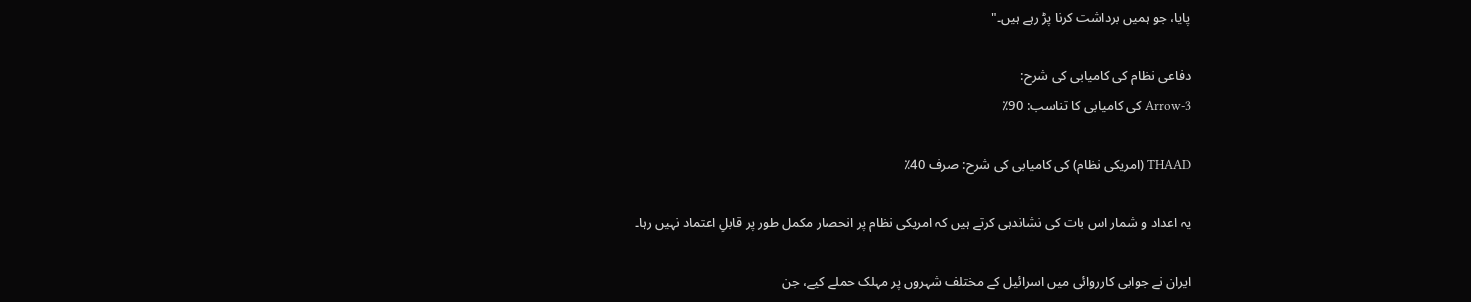پایا، جو ہمیں برداشت کرنا پڑ رہے ہیں۔"

دفاعی نظام کی کامیابی کی شرح:
Arrow-3 کی کامیابی کا تناسب: 90٪

THAAD (امریکی نظام) کی کامیابی کی شرح: صرف 40٪

یہ اعداد و شمار اس بات کی نشاندہی کرتے ہیں کہ امریکی نظام پر انحصار مکمل طور پر قابلِ اعتماد نہیں رہا۔

ایران نے جوابی کارروائی میں اسرائیل کے مختلف شہروں پر مہلک حملے کیے، جن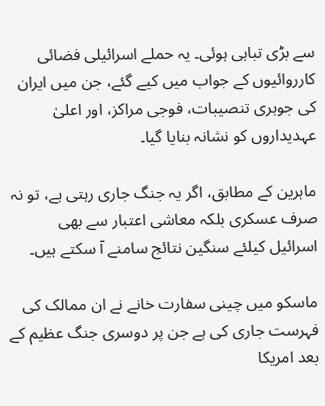سے بڑی تباہی ہوئی۔ یہ حملے اسرائیلی فضائی کارروائیوں کے جواب میں کیے گئے، جن میں ایران کی جوہری تنصیبات، فوجی مراکز، اور اعلیٰ عہدیداروں کو نشانہ بنایا گیا۔

ماہرین کے مطابق، اگر یہ جنگ جاری رہتی ہے، تو نہ صرف عسکری بلکہ معاشی اعتبار سے بھی اسرائیل کیلئے سنگین نتائج سامنے آ سکتے ہیں۔

ماسکو میں چینی سفارت خانے نے ان ممالک کی فہرست جاری کی ہے جن پر دوسری جنگ عظیم کے بعد امریکا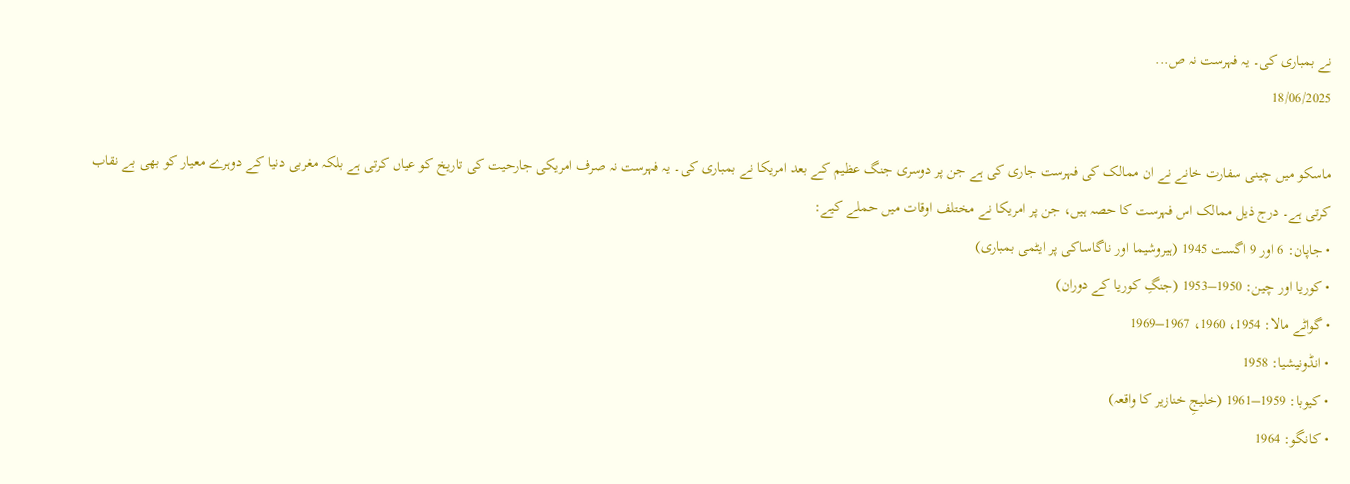نے بمباری کی۔ یہ فہرست نہ ص...
18/06/2025

ماسکو میں چینی سفارت خانے نے ان ممالک کی فہرست جاری کی ہے جن پر دوسری جنگ عظیم کے بعد امریکا نے بمباری کی۔ یہ فہرست نہ صرف امریکی جارحیت کی تاریخ کو عیاں کرتی ہے بلکہ مغربی دنیا کے دوہرے معیار کو بھی بے نقاب کرتی ہے۔ درج ذیل ممالک اس فہرست کا حصہ ہیں، جن پر امریکا نے مختلف اوقات میں حملے کیے:
• جاپان: 6 اور 9 اگست 1945 (ہیروشیما اور ناگاساکی پر ایٹمی بمباری)
• کوریا اور چین: 1950–1953 (جنگِ کوریا کے دوران)
• گواٹے مالا: 1954، 1960، 1967–1969
• انڈونیشیا: 1958
• کیوبا: 1959–1961 (خلیجِ خنازیر کا واقعہ)
• کانگو: 1964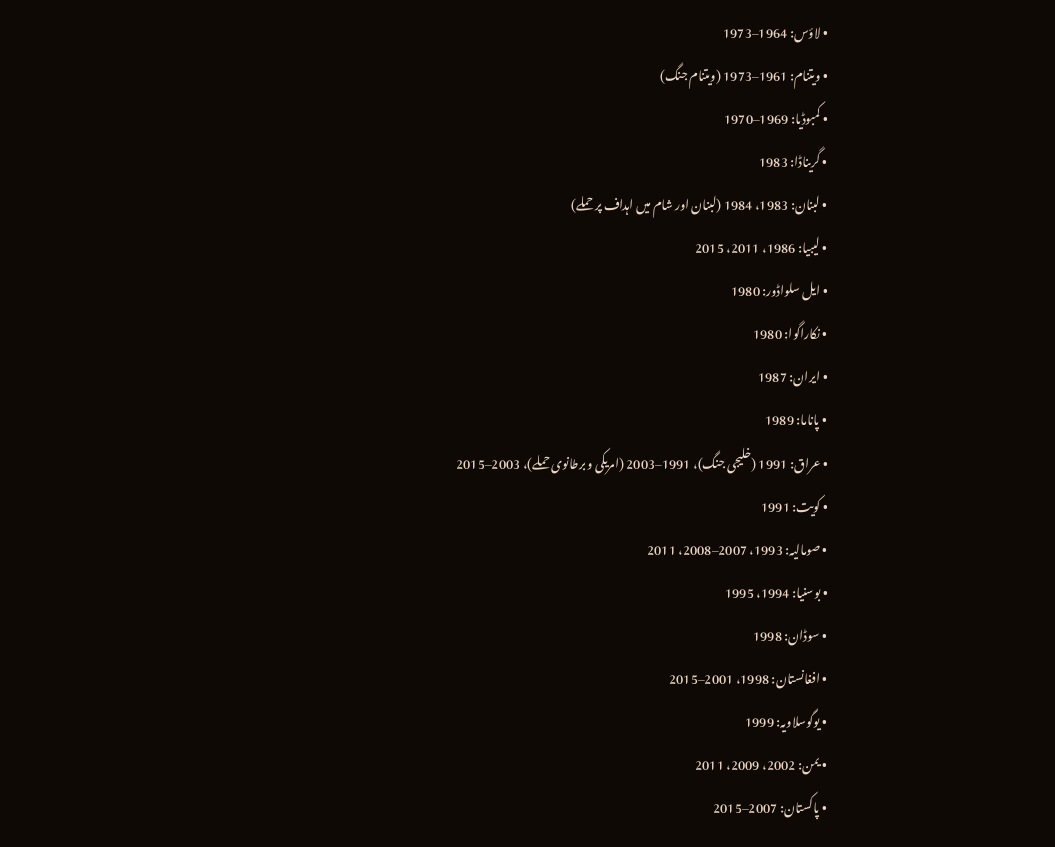• لاؤس: 1964–1973
• ویتنام: 1961–1973 (ویتنام جنگ)
• کمبوڈیا: 1969–1970
• گریناڈا: 1983
• لبنان: 1983، 1984 (لبنان اور شام میں اہداف پر حملے)
• لیبیا: 1986، 2011، 2015
• ایل سلواڈور: 1980
• نکاراگوا: 1980
• ایران: 1987
• پاناما: 1989
• عراق: 1991 (خلیجی جنگ)، 1991–2003 (امریکی و برطانوی حملے)، 2003–2015
• کویت: 1991
• صومالیہ: 1993، 2007–2008، 2011
• بوسنیا: 1994، 1995
• سوڈان: 1998
• افغانستان: 1998، 2001–2015
• یوگوسلاویہ: 1999
• یمن: 2002، 2009، 2011
• پاکستان: 2007–2015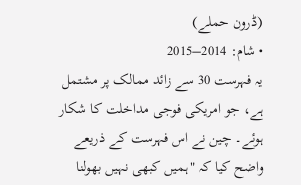(ڈرون حملے)
• شام: 2014–2015
یہ فہرست 30 سے زائد ممالک پر مشتمل ہے، جو امریکی فوجی مداخلت کا شکار ہوئے۔ چین نے اس فہرست کے ذریعے واضح کیا کہ "ہمیں کبھی نہیں بھولنا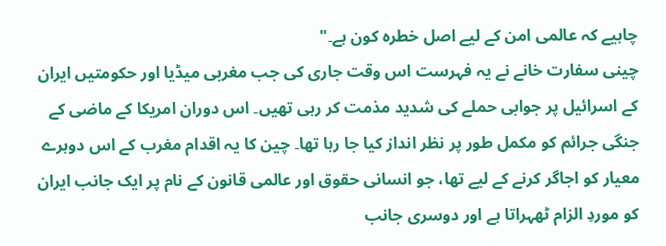چاہیے کہ عالمی امن کے لیے اصل خطرہ کون ہے۔"
چینی سفارت خانے نے یہ فہرست اس وقت جاری کی جب مغربی میڈیا اور حکومتیں ایران کے اسرائیل پر جوابی حملے کی شدید مذمت کر رہی تھیں۔ اس دوران امریکا کے ماضی کے جنگی جرائم کو مکمل طور پر نظر انداز کیا جا رہا تھا۔ چین کا یہ اقدام مغرب کے اس دوہرے معیار کو اجاگر کرنے کے لیے تھا، جو انسانی حقوق اور عالمی قانون کے نام پر ایک جانب ایران کو موردِ الزام ٹھہراتا ہے اور دوسری جانب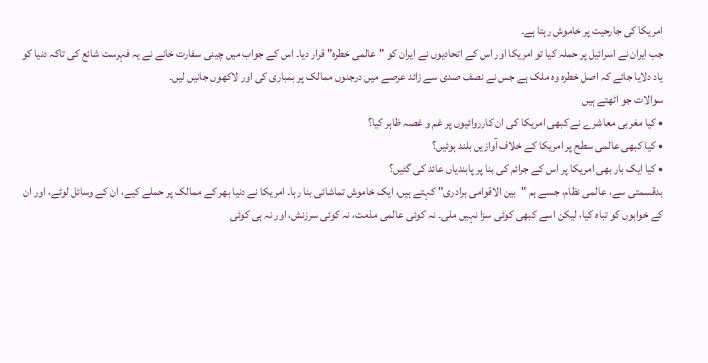امریکا کی جارحیت پر خاموش رہتا ہے۔
جب ایران نے اسرائیل پر حملہ کیا تو امریکا اور اس کے اتحادیوں نے ایران کو "عالمی خطرہ" قرار دیا۔ اس کے جواب میں چینی سفارت خانے نے یہ فہرست شائع کی تاکہ دنیا کو یاد دلایا جائے کہ اصل خطرہ وہ ملک ہے جس نے نصف صدی سے زائد عرصے میں درجنوں ممالک پر بمباری کی اور لاکھوں جانیں لیں۔
سوالات جو اٹھتے ہیں
• کیا مغربی معاشرے نے کبھی امریکا کی ان کارروائیوں پر غم و غصہ ظاہر کیا؟
• کیا کبھی عالمی سطح پر امریکا کے خلاف آوازیں بلند ہوئیں؟
• کیا ایک بار بھی امریکا پر اس کے جرائم کی بنا پر پابندیاں عائد کی گئیں؟
بدقسمتی سے، عالمی نظام، جسے ہم "بین الاقوامی برادری" کہتے ہیں، ایک خاموش تماشائی بنا رہا۔ امریکا نے دنیا بھر کے ممالک پر حملے کیے، ان کے وسائل لوٹے، اور ان کے خوابوں کو تباہ کیا، لیکن اسے کبھی کوئی سزا نہیں ملی۔ نہ کوئی عالمی مذمت، نہ کوئی سرزنش، اور نہ ہی کوئی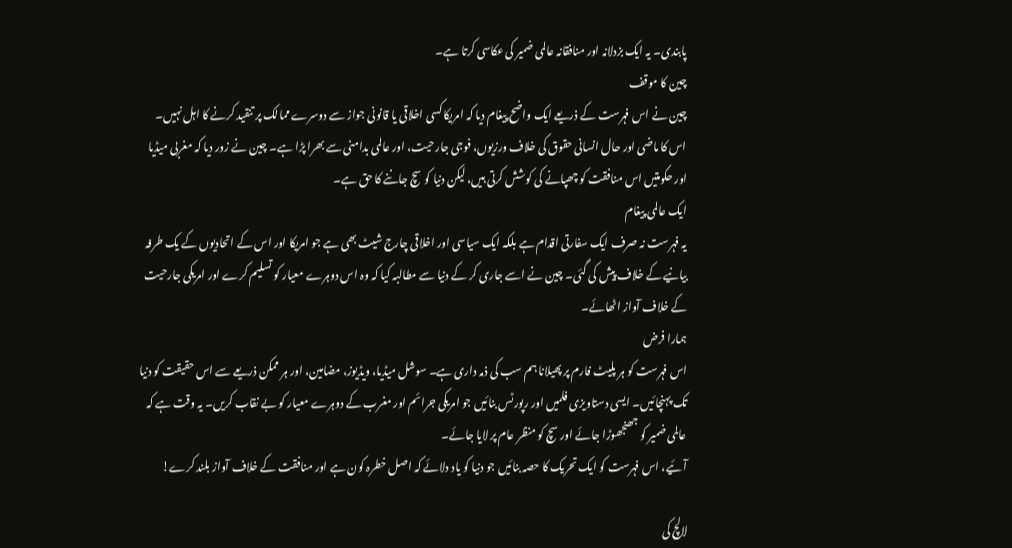پابندی۔ یہ ایک بزدلانہ اور منافقانہ عالمی ضمیر کی عکاسی کرتا ہے۔
چین کا موقف
چین نے اس فہرست کے ذریعے ایک واضح پیغام دیا کہ امریکا کسی اخلاقی یا قانونی جواز سے دوسرے ممالک پر تنقید کرنے کا اہل نہیں۔ اس کا ماضی اور حال انسانی حقوق کی خلاف ورزیوں، فوجی جارحیت، اور عالمی بدامنی سے بھرا پڑا ہے۔ چین نے زور دیا کہ مغربی میڈیا اور حکومتیں اس منافقت کو چھپانے کی کوشش کرتی ہیں، لیکن دنیا کو سچ جاننے کا حق ہے۔
ایک عالمی پیغام
یہ فہرست نہ صرف ایک سفارتی اقدام ہے بلکہ ایک سیاسی اور اخلاقی چارج شیٹ بھی ہے جو امریکا اور اس کے اتحادیوں کے یک طرفہ بیانیے کے خلاف پیش کی گئی۔ چین نے اسے جاری کر کے دنیا سے مطالبہ کیا کہ وہ اس دوہرے معیار کو تسلیم کرے اور امریکی جارحیت کے خلاف آواز اٹھائے۔
ہمارا فرض
اس فہرست کو ہر پلیٹ فارم پر پھیلانا ہم سب کی ذمہ داری ہے۔ سوشل میڈیا، ویڈیوز، مضامین، اور ہر ممکن ذریعے سے اس حقیقت کو دنیا تک پہنچائیں۔ ایسی دستاویزی فلمیں اور رپورٹس بنائیں جو امریکی جرائم اور مغرب کے دوہرے معیار کو بے نقاب کریں۔ یہ وقت ہے کہ عالمی ضمیر کو جھنجھوڑا جائے اور سچ کو منظر عام پر لایا جائے۔
آئیے، اس فہرست کو ایک تحریک کا حصہ بنائیں جو دنیا کو یاد دلائے کہ اصل خطرہ کون ہے اور منافقت کے خلاف آواز بلند کرے!

لالچ کی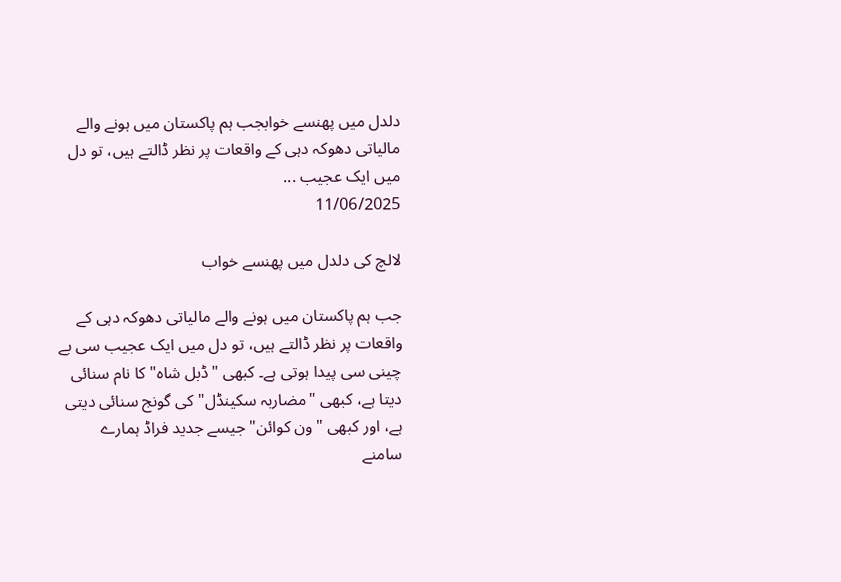دلدل میں پھنسے خوابجب ہم پاکستان میں ہونے والے مالیاتی دھوکہ دہی کے واقعات پر نظر ڈالتے ہیں، تو دل میں ایک عجیب ...
11/06/2025

لالچ کی دلدل میں پھنسے خواب

جب ہم پاکستان میں ہونے والے مالیاتی دھوکہ دہی کے واقعات پر نظر ڈالتے ہیں، تو دل میں ایک عجیب سی بے چینی سی پیدا ہوتی ہے۔ کبھی "ڈبل شاہ" کا نام سنائی دیتا ہے، کبھی "مضاربہ سکینڈل" کی گونج سنائی دیتی ہے، اور کبھی "ون کوائن" جیسے جدید فراڈ ہمارے سامنے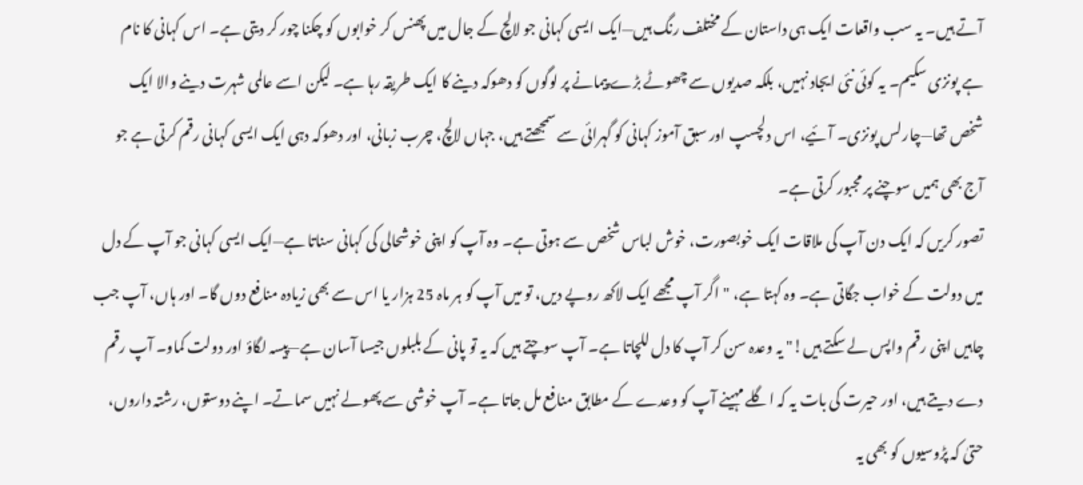آتے ہیں۔ یہ سب واقعات ایک ہی داستان کے مختلف رنگ ہیں—ایک ایسی کہانی جو لالچ کے جال میں پھنس کر خوابوں کو چکنا چور کر دیتی ہے۔ اس کہانی کا نام ہے پونزی سکیم۔ یہ کوئی نئی ایجاد نہیں، بلکہ صدیوں سے چھوٹے بڑے پیمانے پر لوگوں کو دھوکہ دینے کا ایک طریقہ رہا ہے۔ لیکن اسے عالمی شہرت دینے والا ایک شخص تھا—چارلس پونزی۔ آئیے، اس دلچسپ اور سبق آموز کہانی کو گہرائی سے سمجھتے ہیں، جہاں لالچ، چرب زبانی، اور دھوکہ دہی ایک ایسی کہانی رقم کرتی ہے جو آج بھی ہمیں سوچنے پر مجبور کرتی ہے۔
تصور کریں کہ ایک دن آپ کی ملاقات ایک خوبصورت، خوش لباس شخص سے ہوتی ہے۔ وہ آپ کو اپنی خوشحالی کی کہانی سناتا ہے—ایک ایسی کہانی جو آپ کے دل میں دولت کے خواب جگاتی ہے۔ وہ کہتا ہے، "اگر آپ مجھے ایک لاکھ روپے دیں، تو میں آپ کو ہر ماہ 25 ہزار یا اس سے بھی زیادہ منافع دوں گا۔ اور ہاں، آپ جب چاہیں اپنی رقم واپس لے سکتے ہیں!" یہ وعدہ سن کر آپ کا دل للچاتا ہے۔ آپ سوچتے ہیں کہ یہ تو پانی کے بلبلوں جیسا آسان ہے—پیسہ لگاؤ اور دولت کماو۔ آپ رقم دے دیتے ہیں، اور حیرت کی بات یہ کہ اگلے مہینے آپ کو وعدے کے مطابق منافع مل جاتا ہے۔ آپ خوشی سے پھولے نہیں سماتے۔ اپنے دوستوں، رشتہ داروں، حتیٰ کہ پڑوسیوں کو بھی یہ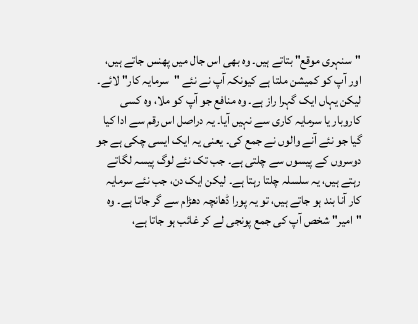"سنہری موقع" بتاتے ہیں۔ وہ بھی اس جال میں پھنس جاتے ہیں، اور آپ کو کمیشن ملتا ہے کیونکہ آپ نے نئے "سرمایہ کار" لائے۔
لیکن یہاں ایک گہرا راز ہے۔ وہ منافع جو آپ کو ملا، وہ کسی کاروبار یا سرمایہ کاری سے نہیں آیا۔ یہ دراصل اس رقم سے ادا کیا گیا جو نئے آنے والوں نے جمع کی۔ یعنی یہ ایک ایسی چکی ہے جو دوسروں کے پیسوں سے چلتی ہے۔ جب تک نئے لوگ پیسہ لگاتے رہتے ہیں، یہ سلسلہ چلتا رہتا ہے۔ لیکن ایک دن، جب نئے سرمایہ کار آنا بند ہو جاتے ہیں، تو یہ پورا ڈھانچہ دھڑام سے گر جاتا ہے۔ وہ "امیر" شخص آپ کی جمع پونجی لے کر غائب ہو جاتا ہے،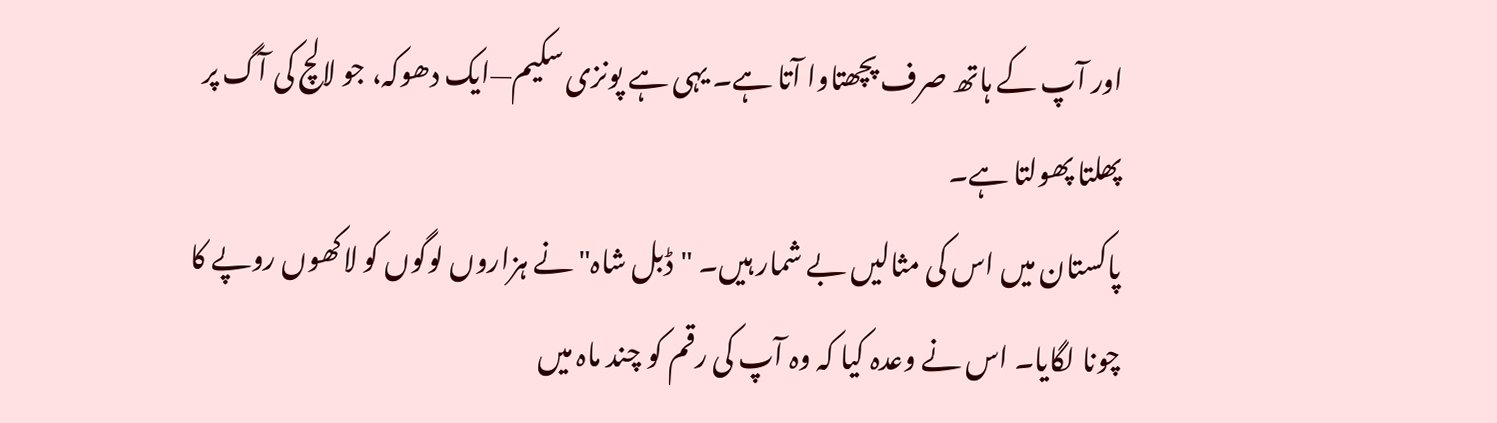اور آپ کے ہاتھ صرف پچھتاوا آتا ہے۔ یہی ہے پونزی سکیم—ایک دھوکہ، جو لالچ کی آگ پر پھلتا پھولتا ہے۔
پاکستان میں اس کی مثالیں بے شمار ہیں۔ "ڈبل شاہ" نے ہزاروں لوگوں کو لاکھوں روپے کا چونا لگایا۔ اس نے وعدہ کیا کہ وہ آپ کی رقم کو چند ماہ میں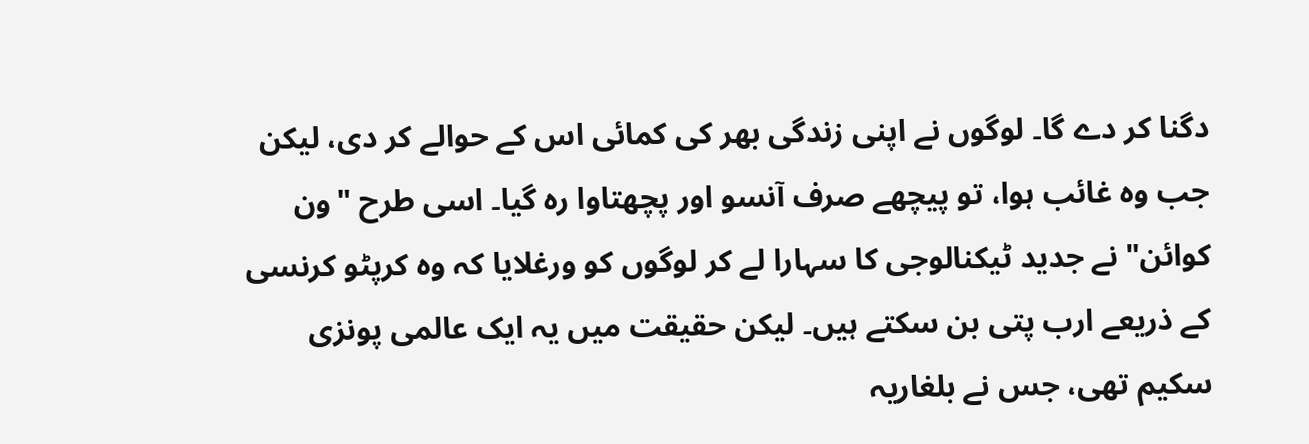دگنا کر دے گا۔ لوگوں نے اپنی زندگی بھر کی کمائی اس کے حوالے کر دی، لیکن جب وہ غائب ہوا، تو پیچھے صرف آنسو اور پچھتاوا رہ گیا۔ اسی طرح "ون کوائن" نے جدید ٹیکنالوجی کا سہارا لے کر لوگوں کو ورغلایا کہ وہ کرپٹو کرنسی کے ذریعے ارب پتی بن سکتے ہیں۔ لیکن حقیقت میں یہ ایک عالمی پونزی سکیم تھی، جس نے بلغاریہ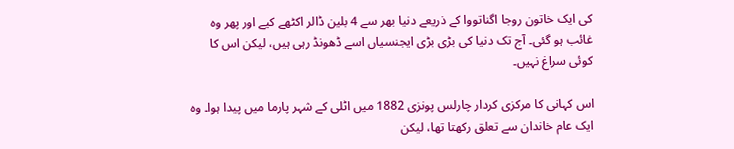کی ایک خاتون روجا اگناتووا کے ذریعے دنیا بھر سے 4 بلین ڈالر اکٹھے کیے اور پھر وہ غائب ہو گئی۔ آج تک دنیا کی بڑی بڑی ایجنسیاں اسے ڈھونڈ رہی ہیں، لیکن اس کا کوئی سراغ نہیں۔

اس کہانی کا مرکزی کردار چارلس پونزی 1882 میں اٹلی کے شہر پارما میں پیدا ہوا۔ وہ ایک عام خاندان سے تعلق رکھتا تھا، لیکن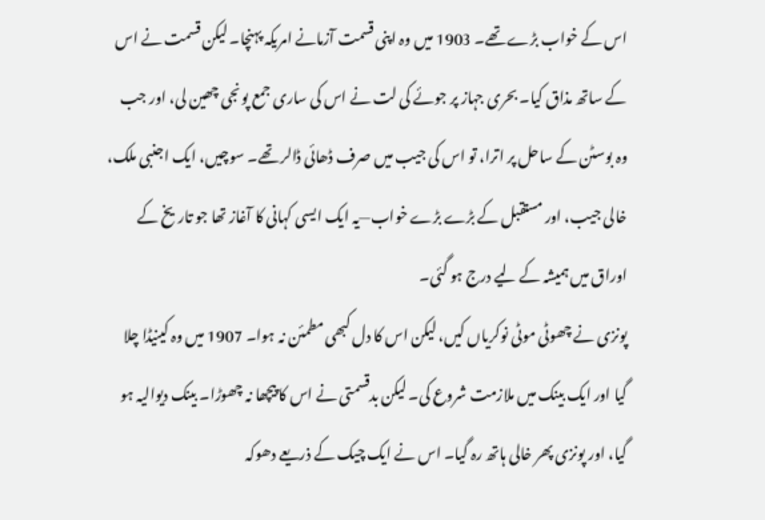اس کے خواب بڑے تھے۔ 1903 میں وہ اپنی قسمت آزمانے امریکہ پہنچا۔ لیکن قسمت نے اس کے ساتھ مذاق کیا۔ بحری جہاز پر جوئے کی لت نے اس کی ساری جمع پونجی چھین لی، اور جب وہ بوسٹن کے ساحل پر اترا، تو اس کی جیب میں صرف ڈھائی ڈالر تھے۔ سوچیں، ایک اجنبی ملک، خالی جیب، اور مستقبل کے بڑے بڑے خواب—یہ ایک ایسی کہانی کا آغاز تھا جو تاریخ کے اوراق میں ہمیشہ کے لیے درج ہو گئی۔
پونزی نے چھوٹی موٹی نوکریاں کیں، لیکن اس کا دل کبھی مطمئن نہ ہوا۔ 1907 میں وہ کینیڈا چلا گیا اور ایک بینک میں ملازمت شروع کی۔ لیکن بدقسمتی نے اس کا پیچھا نہ چھوڑا۔ بینک دیوالیہ ہو گیا، اور پونزی پھر خالی ہاتھ رہ گیا۔ اس نے ایک چیک کے ذریعے دھوکہ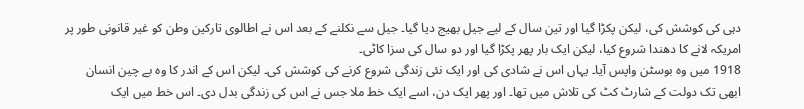دہی کی کوشش کی، لیکن پکڑا گیا اور تین سال کے لیے جیل بھیج دیا گیا۔ جیل سے نکلنے کے بعد اس نے اطالوی تارکین وطن کو غیر قانونی طور پر امریکہ لانے کا دھندا شروع کیا، لیکن ایک بار پھر پکڑا گیا اور دو سال کی سزا کاٹی۔
1918 میں وہ بوسٹن واپس آیا۔ یہاں اس نے شادی کی اور ایک نئی زندگی شروع کرنے کی کوشش کی۔ لیکن اس کے اندر کا وہ بے چین انسان ابھی تک دولت کے شارٹ کٹ کی تلاش میں تھا۔ اور پھر ایک دن، اسے ایک خط ملا جس نے اس کی زندگی بدل دی۔ اس خط میں ایک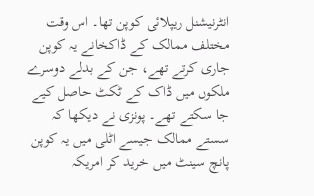انٹرنیشنل ریپلائی کوپن تھا۔ اس وقت مختلف ممالک کے ڈاکخانے یہ کوپن جاری کرتے تھے، جن کے بدلے دوسرے ملکوں میں ڈاک کے ٹکٹ حاصل کیے جا سکتے تھے۔ پونزی نے دیکھا کہ سستے ممالک جیسے اٹلی میں یہ کوپن پانچ سینٹ میں خرید کر امریکہ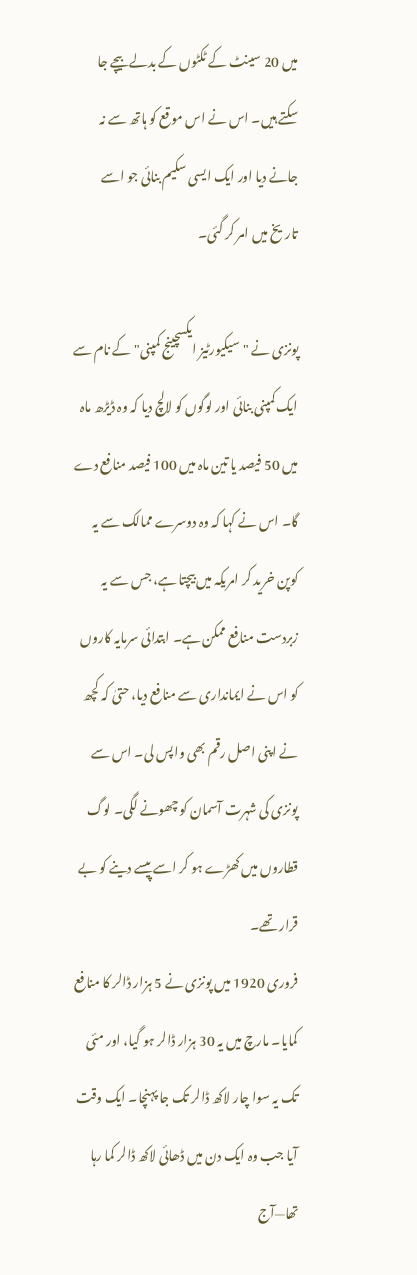میں 20 سینٹ کے ٹکٹوں کے بدلے بیچے جا سکتے ہیں۔ اس نے اس موقع کو ہاتھ سے نہ جانے دیا اور ایک ایسی سکیم بنائی جو اسے تاریخ میں امر کر گئی۔

پونزی نے "سیکیورٹیز ایکسچینج کمپنی" کے نام سے ایک کمپنی بنائی اور لوگوں کو لالچ دیا کہ وہ ڈیڑھ ماہ میں 50 فیصد یا تین ماہ میں 100 فیصد منافع دے گا۔ اس نے کہا کہ وہ دوسرے ممالک سے یہ کوپن خرید کر امریکہ میں بیچتا ہے، جس سے یہ زبردست منافع ممکن ہے۔ ابتدائی سرمایہ کاروں کو اس نے ایمانداری سے منافع دیا، حتیٰ کہ کچھ نے اپنی اصل رقم بھی واپس لی۔ اس سے پونزی کی شہرت آسمان کو چھونے لگی۔ لوگ قطاروں میں کھڑے ہو کر اسے پیسے دینے کو بے قرار تھے۔
فروری 1920 میں پونزی نے 5 ہزار ڈالر کا منافع کمایا۔ مارچ میں یہ 30 ہزار ڈالر ہو گیا، اور مئی تک یہ سوا چار لاکھ ڈالر تک جا پہنچا۔ ایک وقت آیا جب وہ ایک دن میں ڈھائی لاکھ ڈالر کما رہا تھا—آج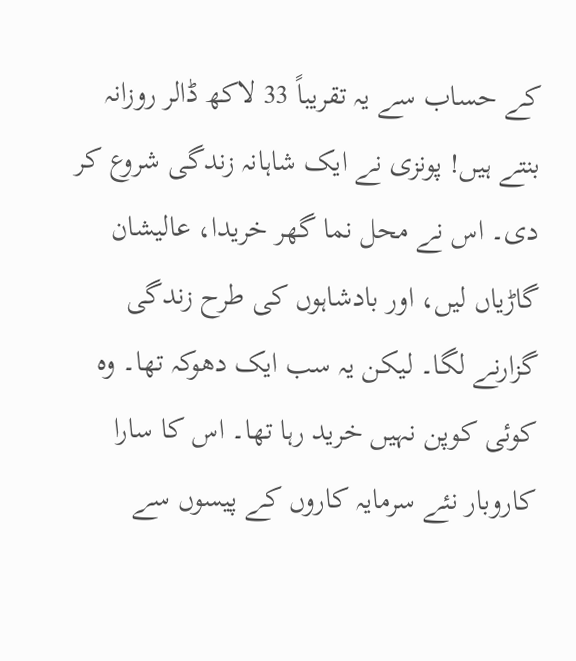کے حساب سے یہ تقریباً 33 لاکھ ڈالر روزانہ بنتے ہیں! پونزی نے ایک شاہانہ زندگی شروع کر دی۔ اس نے محل نما گھر خریدا، عالیشان گاڑیاں لیں، اور بادشاہوں کی طرح زندگی گزارنے لگا۔ لیکن یہ سب ایک دھوکہ تھا۔ وہ کوئی کوپن نہیں خرید رہا تھا۔ اس کا سارا کاروبار نئے سرمایہ کاروں کے پیسوں سے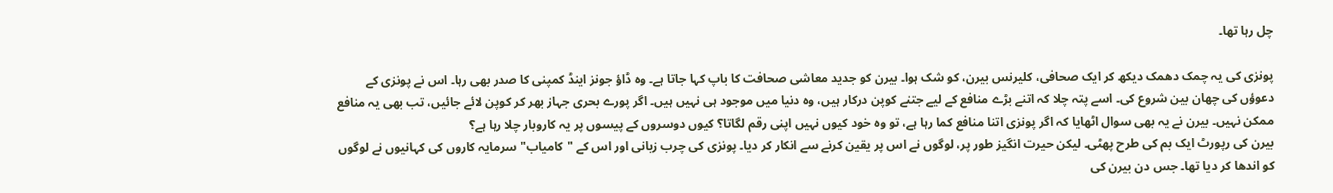چل رہا تھا۔

پونزی کی یہ چمک دھمک دیکھ کر ایک صحافی، کلیرنس بیرن، کو شک ہوا۔ بیرن کو جدید معاشی صحافت کا باپ کہا جاتا ہے۔ وہ ڈاؤ جونز اینڈ کمپنی کا صدر بھی رہا۔ اس نے پونزی کے دعوؤں کی چھان بین شروع کی۔ اسے پتہ چلا کہ اتنے بڑے منافع کے لیے جتنے کوپن درکار ہیں، وہ دنیا میں موجود ہی نہیں ہیں۔ اگر پورے بحری جہاز بھر کر کوپن لائے جائیں، تب بھی یہ منافع ممکن نہیں۔ بیرن نے یہ بھی سوال اٹھایا کہ اگر پونزی اتنا منافع کما رہا ہے، تو وہ خود کیوں نہیں اپنی رقم لگاتا؟ کیوں دوسروں کے پیسوں پر یہ کاروبار چلا رہا ہے؟
بیرن کی رپورٹ ایک بم کی طرح پھٹی۔ لیکن حیرت انگیز طور پر، لوگوں نے اس پر یقین کرنے سے انکار کر دیا۔ پونزی کی چرب زبانی اور اس کے "کامیاب" سرمایہ کاروں کی کہانیوں نے لوگوں کو اندھا کر دیا تھا۔ جس دن بیرن کی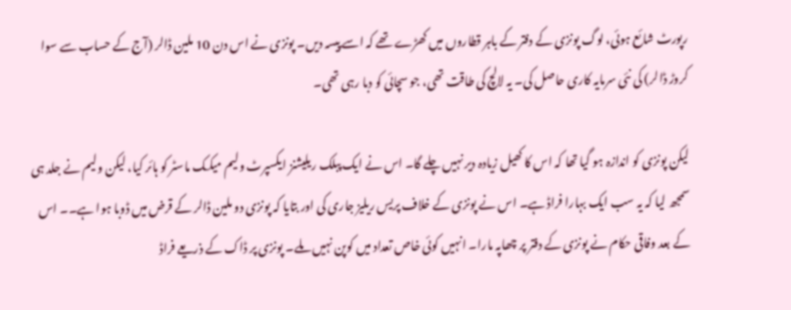رپورٹ شائع ہوئی، لوگ پونزی کے دفتر کے باہر قطاروں میں کھڑے تھے کہ اسے پیسہ دیں۔ پونزی نے اس دن 10 ملین ڈالر (آج کے حساب سے سوا کروڑ ڈالر) کی نئی سرمایہ کاری حاصل کی۔ یہ لالچ کی طاقت تھی، جو سچائی کو دبا رہی تھی۔

لیکن پونزی کو اندازہ ہو گیا تھا کہ اس کا کھیل زیادہ دیر نہیں چلے گا۔ اس نے ایک پبلک ریلیشنز ایکسپرٹ ولیم میکک ماسٹر کو ہائر کیا، لیکن ولیم نے جلد ہی سمجھ لیا کہ یہ سب ایک بہارا فراڈ ہے۔ اس نے پونزی کے خلاف پریس ریلیز جاری کی اور بتایا کہ پونزی دو ملین ڈالر کے قرض میں ڈوبا ہوا ہے۔۔ اس کے بعد وفاقی حکام نے پونزی کے دفتر پر چھاپہ مارا۔ انہیں کوئی خاص تعداد میں کوپن نہیں ملے۔ پونزی پر ڈاک کے ذریعے فراڈ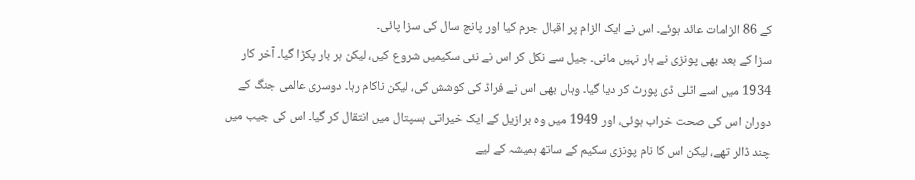کے 86 الزامات عائد ہوئے۔ اس نے ایک الزام پر اقبال جرم کیا اور پانچ سال کی سزا پائی۔
سزا کے بعد بھی پونزی نے ہار نہیں مانی۔ جیل سے نکل کر اس نے نئی سکیمیں شروع کیں، لیکن ہر بار پکڑا گیا۔ آخر کار 1934 میں اسے اٹلی ڈی پورٹ کر دیا گیا۔ وہاں بھی اس نے فراڈ کی کوشش کی، لیکن ناکام رہا۔ دوسری عالمی جنگ کے دوران اس کی صحت خراب ہوئی، اور 1949 میں وہ برازیل کے ایک خیراتی ہسپتال میں انتقال کر گیا۔ اس کی جیب میں چند ڈالر تھے، لیکن اس کا نام پونزی سکیم کے ساتھ ہمیشہ کے لیے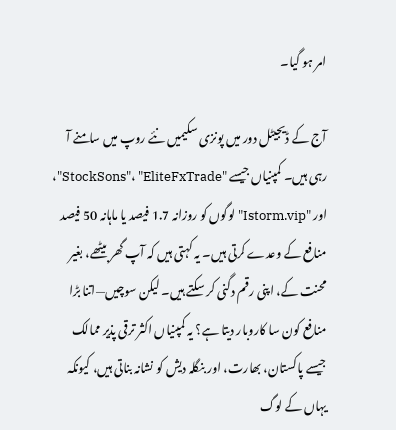امر ہو گیا۔

آج کے ڈیجیٹل دور میں پونزی سکیمیں نئے روپ میں سامنے آ رہی ہیں۔ کمپنیاں جیسے "StockSons"، "EliteFxTrade"، اور "Istorm.vip" لوگوں کو روزانہ 1.7 فیصد یا ماہانہ 50 فیصد منافع کے وعدے کرتی ہیں۔ یہ کہتی ہیں کہ آپ گھر بیٹھے، بغیر محنت کے، اپنی رقم دگنی کر سکتے ہیں۔ لیکن سوچیں—اتنا بڑا منافع کون سا کاروبار دیتا ہے؟ یہ کمپنیاں اکثر ترقی پذیر ممالک جیسے پاکستان، بھارت، اور بنگلہ دیش کو نشانہ بناتی ہیں، کیونکہ یہاں کے لوگ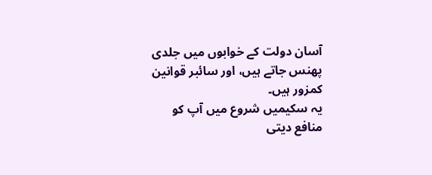آسان دولت کے خوابوں میں جلدی پھنس جاتے ہیں، اور سائبر قوانین کمزور ہیں۔
یہ سکیمیں شروع میں آپ کو منافع دیتی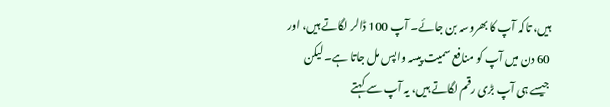ہیں، تاکہ آپ کا بھروسہ بن جائے۔ آپ 100 ڈالر لگاتے ہیں، اور 60 دن میں آپ کو منافع سمیت پیسہ واپس مل جاتا ہے۔ لیکن جیسے ہی آپ بڑی رقم لگاتے ہیں، یہ آپ سے کہتے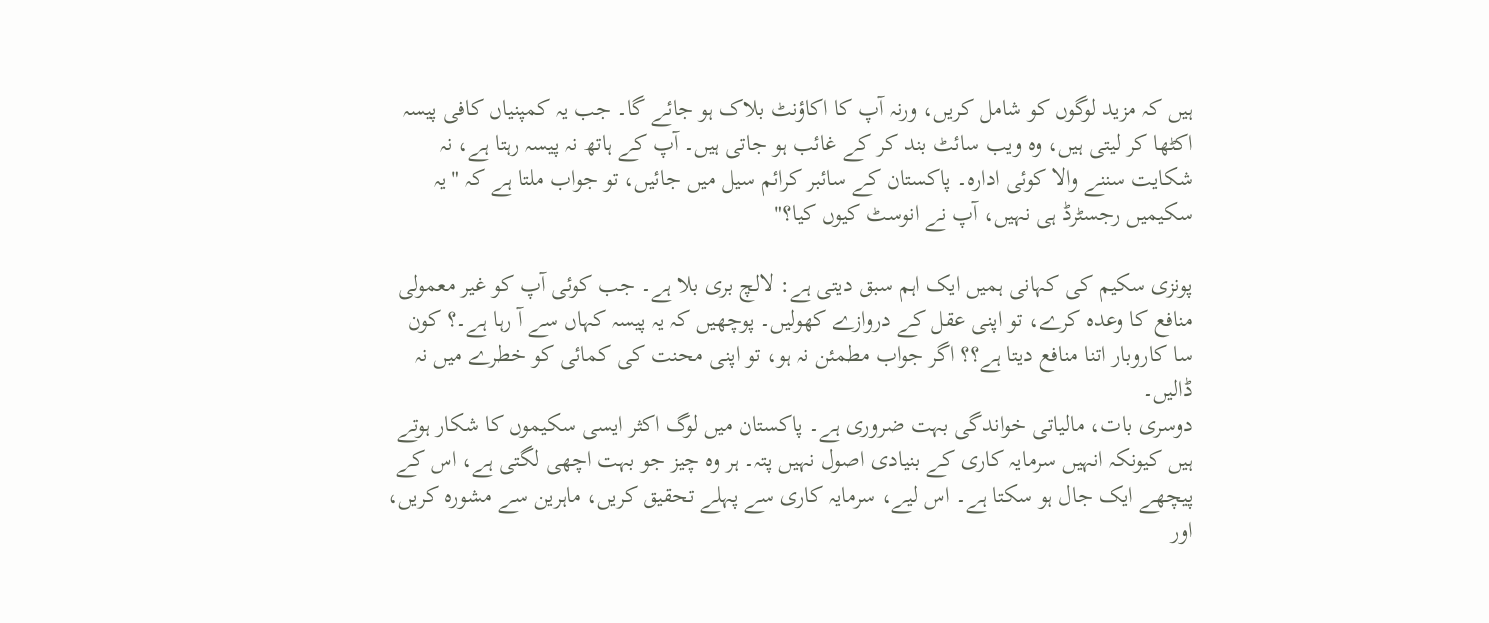ہیں کہ مزید لوگوں کو شامل کریں، ورنہ آپ کا اکاؤنٹ بلاک ہو جائے گا۔ جب یہ کمپنیاں کافی پیسہ اکٹھا کر لیتی ہیں، وہ ویب سائٹ بند کر کے غائب ہو جاتی ہیں۔ آپ کے ہاتھ نہ پیسہ رہتا ہے، نہ شکایت سننے والا کوئی ادارہ۔ پاکستان کے سائبر کرائم سیل میں جائیں، تو جواب ملتا ہے کہ "یہ سکیمیں رجسٹرڈ ہی نہیں، آپ نے انوسٹ کیوں کیا؟"

پونزی سکیم کی کہانی ہمیں ایک اہم سبق دیتی ہے: لالچ بری بلا ہے۔ جب کوئی آپ کو غیر معمولی منافع کا وعدہ کرے، تو اپنی عقل کے دروازے کھولیں۔ پوچھیں کہ یہ پیسہ کہاں سے آ رہا ہے۔؟ کون سا کاروبار اتنا منافع دیتا ہے؟؟ اگر جواب مطمئن نہ ہو، تو اپنی محنت کی کمائی کو خطرے میں نہ ڈالیں۔
دوسری بات، مالیاتی خواندگی بہت ضروری ہے۔ پاکستان میں لوگ اکثر ایسی سکیموں کا شکار ہوتے ہیں کیونکہ انہیں سرمایہ کاری کے بنیادی اصول نہیں پتہ۔ ہر وہ چیز جو بہت اچھی لگتی ہے، اس کے پیچھے ایک جال ہو سکتا ہے۔ اس لیے، سرمایہ کاری سے پہلے تحقیق کریں، ماہرین سے مشورہ کریں، اور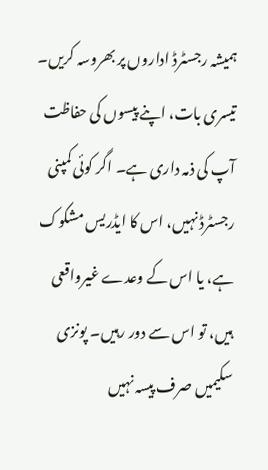ہمیشہ رجسٹرڈ اداروں پر بھروسہ کریں۔
تیسری بات، اپنے پیسوں کی حفاظت آپ کی ذمہ داری ہے۔ اگر کوئی کمپنی رجسٹرڈ نہیں، اس کا ایڈریس مشکوک ہے، یا اس کے وعدے غیرواقعی ہیں، تو اس سے دور رہیں۔ پونزی سکیمیں صرف پیسہ نہیں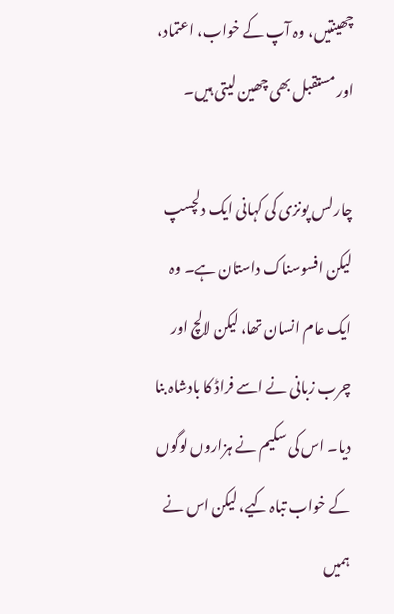چھینتیں، وہ آپ کے خواب، اعتماد، اور مستقبل بھی چھین لیتی ہیں۔

چارلس پونزی کی کہانی ایک دلچسپ لیکن افسوسناک داستان ہے۔ وہ ایک عام انسان تھا، لیکن لالچ اور چرب زبانی نے اسے فراڈ کا بادشاہ بنا دیا۔ اس کی سکیم نے ہزاروں لوگوں کے خواب تباہ کیے، لیکن اس نے ہمیں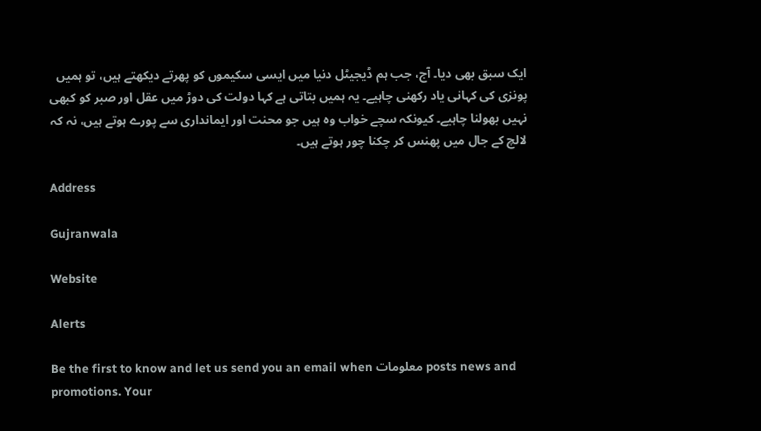ایک سبق بھی دیا۔ آج، جب ہم ڈیجیٹل دنیا میں ایسی سکیموں کو پھرتے دیکھتے ہیں، تو ہمیں پونزی کی کہانی یاد رکھنی چاہیے۔ یہ ہمیں بتاتی ہے کہا دولت کی دوڑ میں عقل اور صبر کو کبھی نہیں بھولنا چاہیے۔ کیونکہ سچے خواب وہ ہیں جو محنت اور ایمانداری سے پورے ہوتے ہیں، نہ کہ لالچ کے جال میں پھنس کر چکنا چور ہوتے ہیں۔

Address

Gujranwala

Website

Alerts

Be the first to know and let us send you an email when معلومات posts news and promotions. Your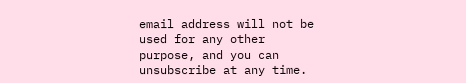email address will not be used for any other purpose, and you can unsubscribe at any time.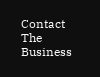Contact The Business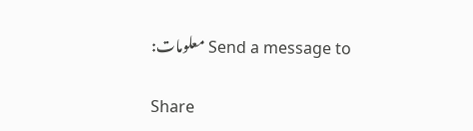Send a message to معلومات:

Share